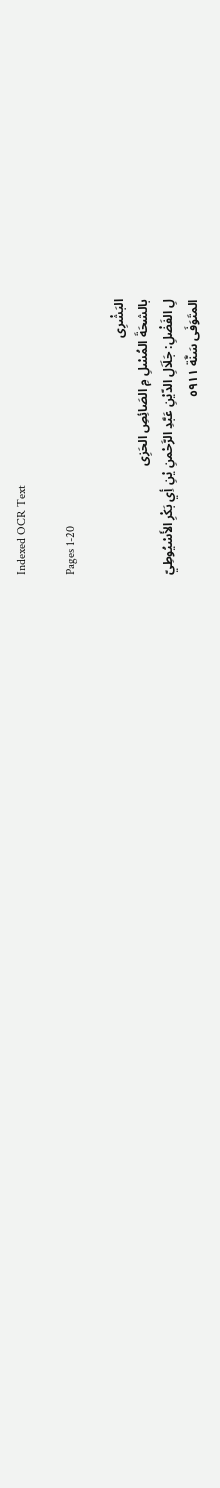Indexed OCR Text

Pages 1-20

البَشْرِى
بالشحَةَ المُسْلِ مِ الصَائِصِ الحَزِى
لِ الفَضْلِ: جَلَاَلِ الدّيْنِ عَبَّدِ الرَّحْمنِ يْنِ أِي بَكْرِ الأَسْيُوطِيّ
المتَوَفَى سَنَّة ٥٩١١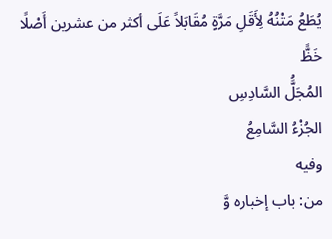يُطَعُ مَتْنُهُ لِأَقَلِ مَرَّةٍ مُقَابَلاً عَلَى أكثر من عشرين أَصْلًا خَظًّ
المُجَلَُّ السَّادِسِ
الجُزْءُ السَّامِعُ
وفيه
من: باب إخباره وَّ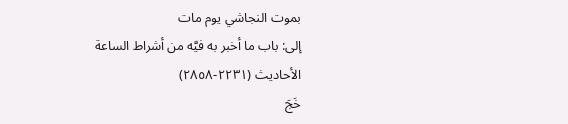بموت النجاشي يوم مات
إلى: باب ما أخبر به فيَّه من أشراط الساعة
الأحاديث (٢٢٣١-٢٨٥٨)
خَجَ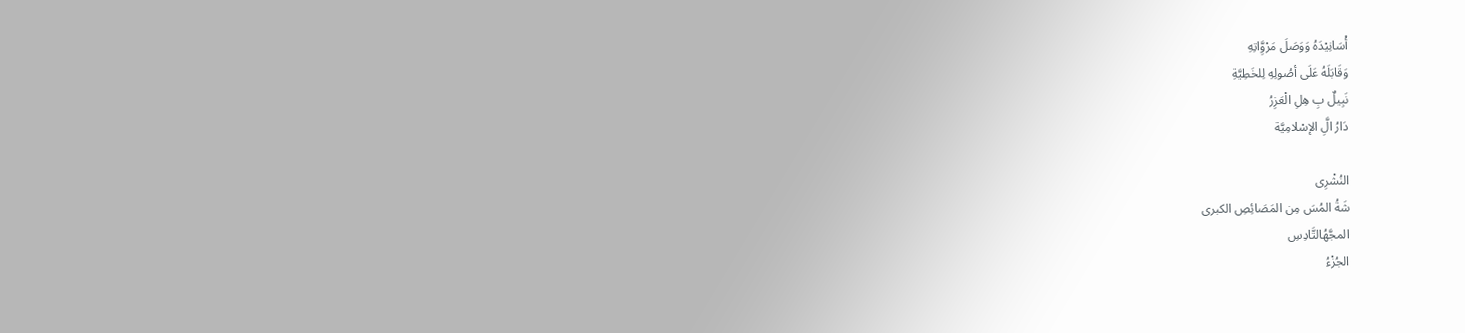أْسَانِيْدَهُ وَوَصَلَ مَرْوَِّاتِهِ
وَقَابَلَهُ عَلَى أصُولِهِ لِلخَطِيَّةِ
نَبِيلٌ بِ هِلِ الْعَزِرُ
دَارُ الَِّ الإسْلامِيَّة

النُشْرِى
شَةُ المُسَ مِن المَصَائِصِ الكبرى
المجَّهُالتَّادِسِ
الجُزْءُ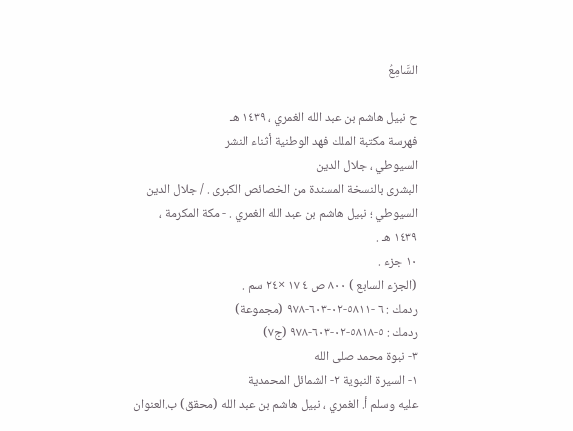السَّامِعُ

ح نبيل هاشم بن عبد الله الغمري ، ١٤٣٩ هـ
فهرسة مكتبة الملك فهد الوطنية أثناء النشر
السيوطي ، جلال الدين
البشرى بالنسخة المسندة من الخصائص الكبرى . / جلال الدين
السيوطي ؛ نبيل هاشم بن عبد الله الغمري . - مكة المكرمة ،
١٤٣٩ هـ .
١٠ جزء .
(الجزء السابع ) ٨٠٠ ص ٤ ١٧ ×٢٤ سم .
ردمك : ٦ -٥٨١١-٠٢-٦٠٣-٩٧٨ (مجموعة)
ردمك : ٥-٥٨١٨-٠٢-٦٠٣-٩٧٨ (ج٧)
٣- نبوة محمد صلى الله
١- السيرة النبوية ٢- الشمائل المحمدية
عليه وسلم أ. الغمري ، نبيل هاشم بن عبد الله (محقق) ب.العنوان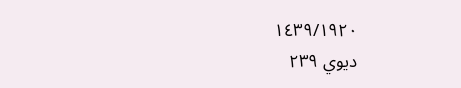١٤٣٩/١٩٢٠
ديوي ٢٣٩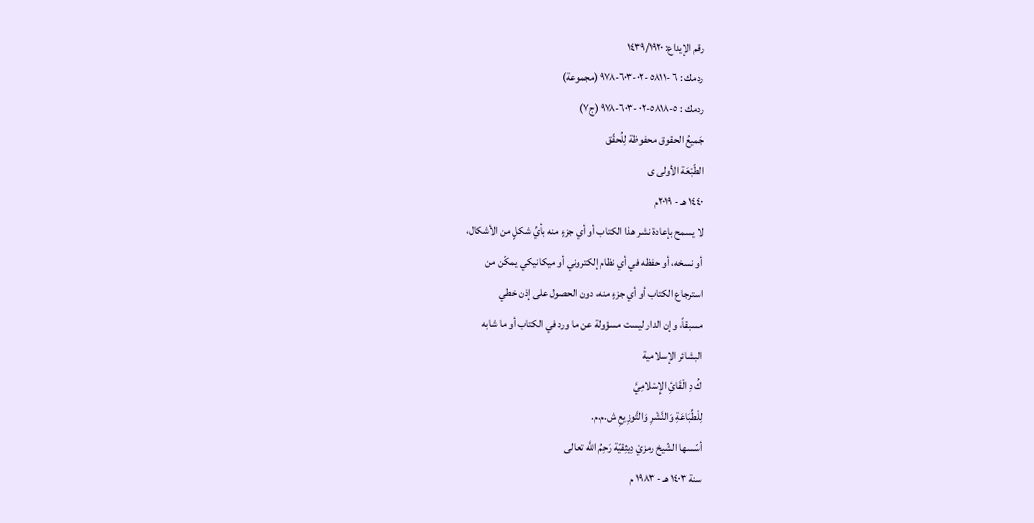رقم الإيداع: ١٤٣٩/١٩٢٠
ردمك : ٦ -٥٨١١ -٠٢-٦٠٣-٩٧٨ (مجموعة)
ردمك : ٥-٥٨١٨-٠٢ -٦٠٣-٩٧٨ (ج٧)
جَميعُ الحقوق محفوظة لِلُحقّق
الطّبْعَة الأولى ى
١٤٤٠ هـ - ٢٠١٩م
لا يسمح بإعادة نشر هذا الكتاب أو أي جزءٍ منه بأيِّ شكلٍ من الأشكال،
أو نسخه، أو حفظه في أي نظام إلكتروني أو ميكانيكي يمكّن من
استرجاع الكتاب أو أي جزءٍ منه، دون الحصول على إذن خطي
مسبقاً، وإن الدار ليست مسؤولة عن ما ورد في الكتاب أو ما شابه
البشائر الإسلامية
كُ دِ الْقَائِ الإِسْلامِيَّ
لِلْطِّبَاعَةِ وَالنَّشْرِ وَالتَّوزِيعِ ش.م.م.
أسّسها الشّيخ رمزيْ دِيثِقيّة رَحِمُ اللَّه تعالى
سنة ١٤٠٣ هـ - ١٩٨٣ م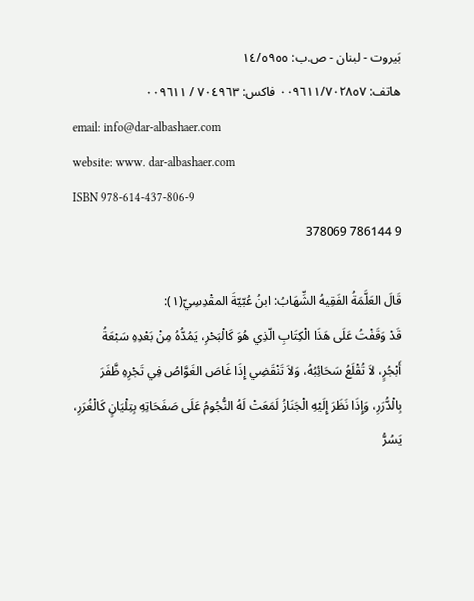بَيروت - لبنان - ص.ب: ١٤/٥٩٥٥
هاتف: ٠٠٩٦١١/٧٠٢٨٥٧ فاكس: ٧٠٤٩٦٣ / ٠٠٩٦١١
email: info@dar-albashaer.com
website: www. dar-albashaer.com
ISBN 978-614-437-806-9
9 786144 378069

قَالَ العَلَّمَةُ الفَقِيهُ الشِّهَابُ: ابنُ عُبّيّةَ المقْدِسِيّ(١):
قَدْ وَقَفْتُ عَلَى هَذَا الْكِتَابِ الّذِي هُوَ كَالْبَحْرِ، يَمُدُّهُ مِنْ بَعْدِهِ سَبْعَةُ
أَبْجُرٍ، لاَ تُقْلَعُ سَحَائِبُهُ، وَلاَ تَنْقَضِي إِذَا غَاصَ الغَوَّاصُ فِي تَجْرِهِ ظَّفَرَ
بِالْدُّرَرِ، وَإِذَا نَظَرَ إِلَيْهِ الْجَنَازُ لَمَعَتْ لَهُ النُّجُومُ عَلَى صَفَحَاتِهِ بِتِلْيَانٍ كَالْغُرَرِ،
يَسُرُّ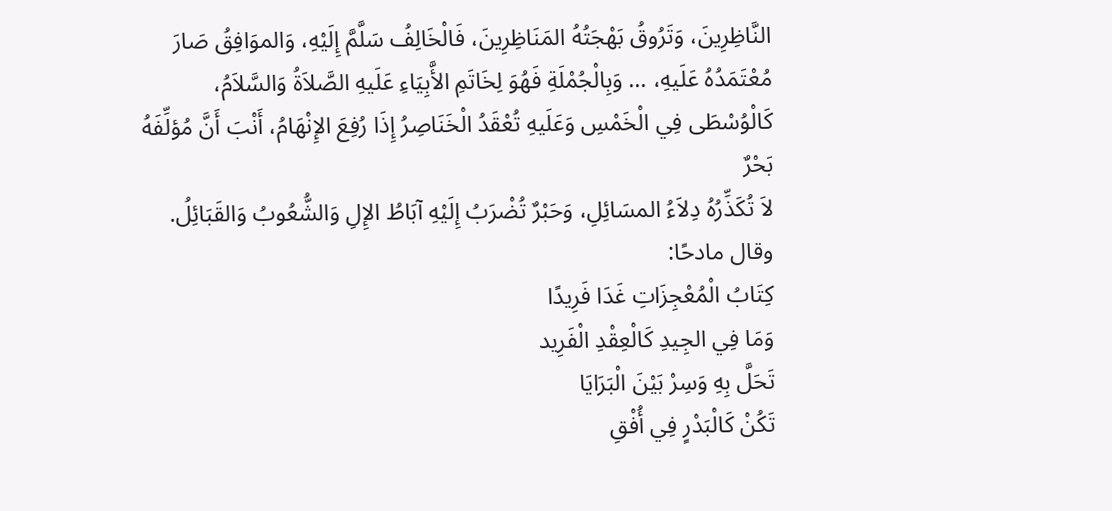النَّاظِرِينَ، وَتَرُوقُ بَهْجَتُهُ المَنَاظِرِينَ، فَالْخَالِفُ سَلَّمَّ إِلَيْهِ، وَالموَافِقُ صَارَ
مُعْتَمَدُهُ عَلَيهِ، ... وَبِالْجُمْلَةِ فَهُوَ لِخَاتَمِ الأَّبِيَاءِ عَلَيهِ الصَّلاَةُ وَالسَّلاَمُ،
كَالْوُسْطَى فِي الْخَمْسِ وَعَلَيهِ تُعْقَدُ الْخَنَاصِرُ إِذَا رُفِعَ الإِنْهَامُ، أَنْبَ أَنَّ مُؤلِّفَهُ بَحْرٌ
لاَ تُكَذِّرُهُ دِلاَءُ المسَائِلِ، وَحَبْرٌ تُضْرَبُ إِلَيْهِ آبَاطُ الإِلِ وَالشُّعُوبُ وَالقَبَائِلُ.
وقال مادحًا:
كِتَابُ الْمُعْجِزَاتِ غَدَا فَرِيدًا
وَمَا فِي الجِيدِ كَالْعِقْدِ الْفَرِيد
تَحَلَّ بِهِ وَسِرْ بَيْنَ الْبَرَايَا
تَكُنْ كَالْبَدْرٍ فِي أُفْقِ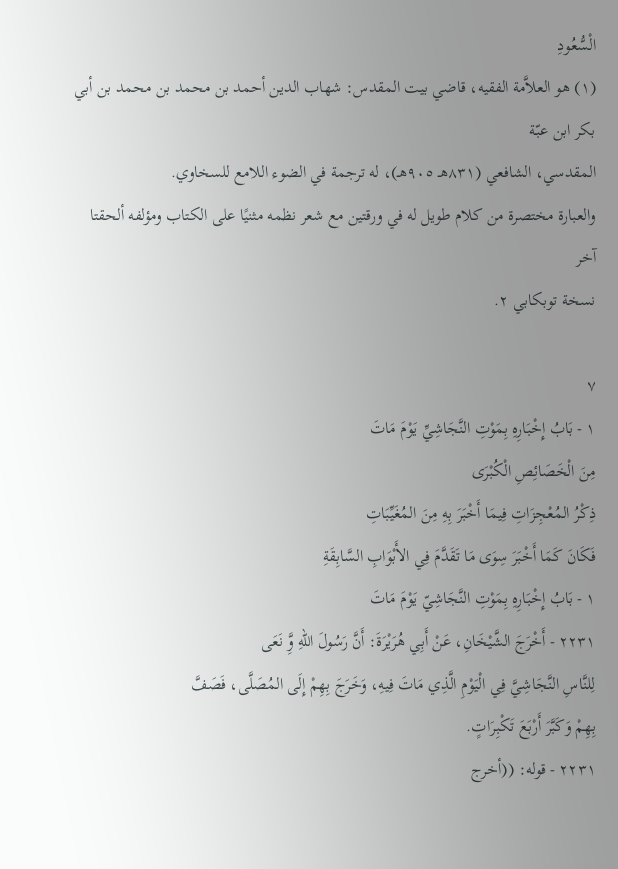الْسُّعُودِ
(١) هو العلاَّمة الفقيه، قاضي بيت المقدس: شهاب الدين أحمد بن محمد بن محمد بن أبي بكر ابن عبّة
المقدسي، الشافعي (٨٣١هـ ٩٠٥هـ)، له ترجمة في الضوء اللامع للسخاوي.
والعبارة مختصرة من كلام طويل له في ورقتين مع شعر نظمه مثنيًا على الكتاب ومؤلفه ألحقتا آخر
نسخة توبکابي ٢.

٧
١ - بَابُ إِخْبَارِهِ بِمَوْتِ النَّجَاشِيِّ يَوْمَ مَاتَ
مِنَ الْخَصَائِصِ الْكُبْرَى
ذِكْرُ المُعْجِزَاتِ فِيمَا أَخْبَرَ بِهِ مِنَ المُغَيِّبَاتِ
فَكَانَ كَمَا أَخْبَرَ سِوَى مَا تَقَدَّمَ فِي الأَبْوَابِ السَّابِقَةِ
١ - بَابُ إِخْبَارِهِ بِمَوْتِ النَّجَاشِيّ يَوْمَ مَاتَ
٢٢٣١ - أَخْرَجَ الشَّيْخَانِ، عَنْ أَبِي هُرَيْرَةَ: أَنَّ رَسُولَ اللهِ وَِّ نَعَى
لِلنَّاسِ النَّجَاشِيَّ فِي الْيَوْمِ الَّذِي مَاتَ فِيهِ، وَخَرَجَ بِهِمْ إِلَى المُصَلَّى، فَصَفَّ
بِهِمْ وَكَبَّرَ أَرْبَعَ تَكْبِرَاتٍ.
٢٢٣١ - قوله: ((أخرج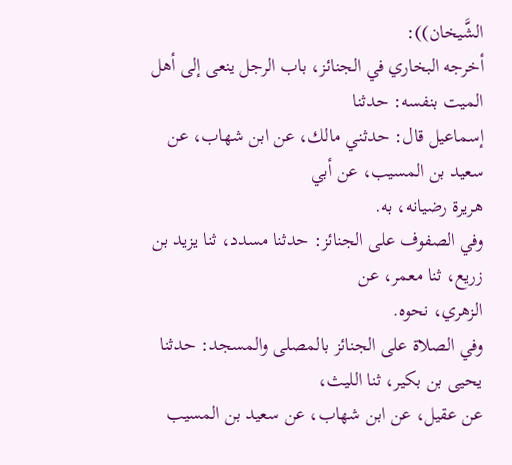الشَّيخان)):
أخرجه البخاري في الجنائز، باب الرجل ينعى إلى أهل الميت بنفسه: حدثنا
إسماعيل قال: حدثني مالك، عن ابن شهاب، عن سعيد بن المسيب، عن أبي
هريرة رضيانه، به.
وفي الصفوف على الجنائز: حدثنا مسدد، ثنا يزيد بن زريع، ثنا معمر، عن
الزهري، نحوه.
وفي الصلاة على الجنائز بالمصلى والمسجد: حدثنا يحيى بن بكير، ثنا الليث،
عن عقيل، عن ابن شهاب، عن سعيد بن المسيب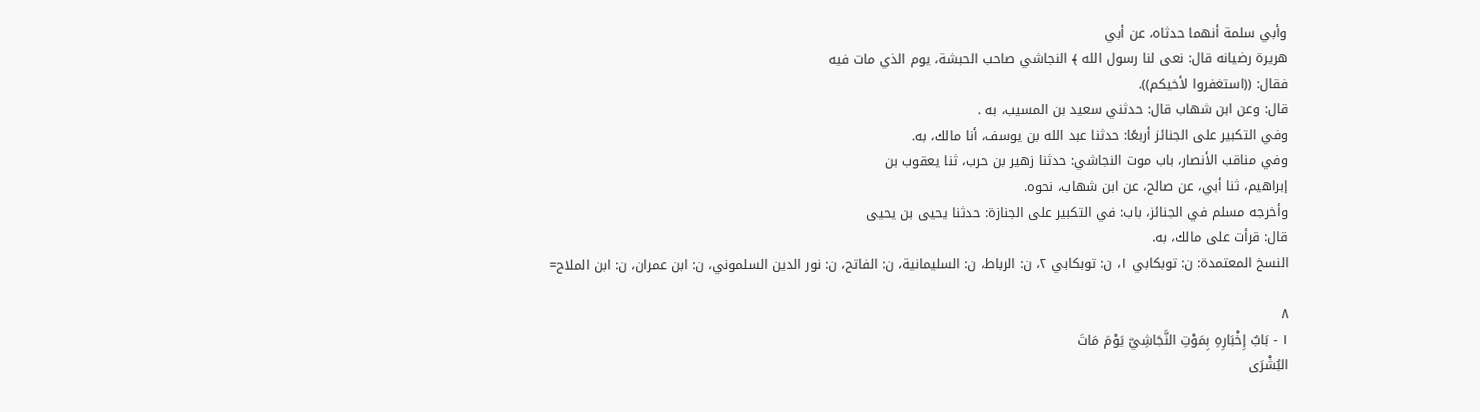وأبي سلمة أنهما حدثاه، عن أبي
هريرة رضيانه قال: نعى لنا رسول الله ﴾ النجاشي صاحب الحبشة، يوم الذي مات فيه
فقال: ((استغفروا لأخیکم)).
قال: وعن ابن شهاب قال: حدثني سعيد بن المسيب، به .
وفي التكبير على الجنائز أربعًا: حدثنا عبد الله بن يوسف، أنا مالك، به.
وفي مناقب الأنصار، باب موت النجاشي: حدثنا زهير بن حرب، ثنا يعقوب بن
إبراهيم، ثنا أبي، عن صالح، عن ابن شهاب، نحوه.
وأخرجه مسلم في الجنائز، باب: في التكبير على الجنازة: حدثنا يحيى بن يحيى
قال: قرأت على مالك، به.
النسخ المعتمدة: ن: توبكابي ١، ن: توبكابي ٢، ن: الرباط، ن: السليمانية، ن: الفاتح، ن: نور الدين السلموني، ن: ابن عمران، ن: ابن الملاح=

٨
١ - بَابٌ إِخْبَارِهِ بِمَوْتِ النَّجَاشِيّ يَوْمَ مَاتَ
البُشْرَى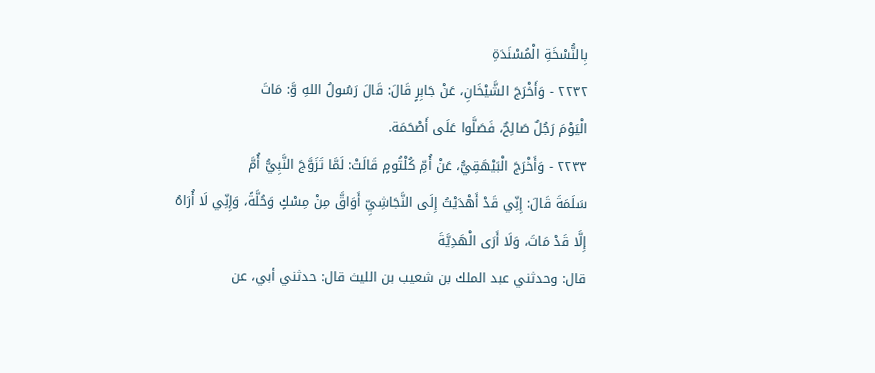بِالنُّسْخَةِ الْمُسْنَدَةِ
٢٢٣٢ - وَأَخْرَجَ الشَّيْخَانِ، عَنْ جَابِرٍ قَالَ: قَالَ رَسُولُ اللهِ وَّ: مَاتَ
الْيَوْمَ رَجُلٌ صَالِحٌ، فَصَلَّوا عَلَى أَصْحَمَة.
٢٢٣٣ - وَأَخْرَجَ الْبَيْهَقِيُّ، عَنْ أُمِّ كُلْتُومٍ قَالَتْ: لَمَّا تَزَوَّجَ النَّبِيُّ أُمَّ
سَلَمَةَ قَالَ: إِنِّي قَدْ أَهْدَيْتُ إِلَى النَّجَاشِيِّ أَوَاقَّ مِنْ مِسْكٍ وَحُلَّةً، وَإِنِّي لَا أُرَاهُ
إِلَّا قَدْ مَاتَ، وَلَا أَرَى الْهَدِيَّةَ
قال: وحدثني عبد الملك بن شعيب بن الليث قال: حدثني أبي، عن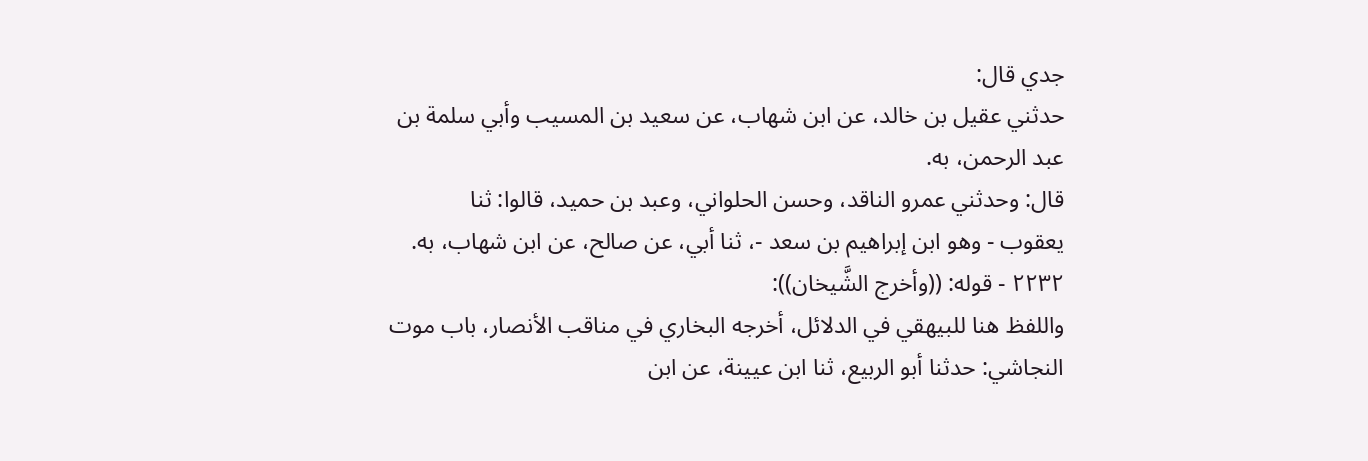جدي قال:
حدثني عقيل بن خالد، عن ابن شهاب، عن سعيد بن المسيب وأبي سلمة بن
عبد الرحمن، به.
قال: وحدثني عمرو الناقد، وحسن الحلواني، وعبد بن حميد، قالوا: ثنا
يعقوب - وهو ابن إبراهيم بن سعد -، ثنا أبي، عن صالح، عن ابن شهاب، به.
٢٢٣٢ - قوله: ((وأخرج الشَّيخان)):
واللفظ هنا للبيهقي في الدلائل، أخرجه البخاري في مناقب الأنصار، باب موت
النجاشي: حدثنا أبو الربيع، ثنا ابن عيينة، عن ابن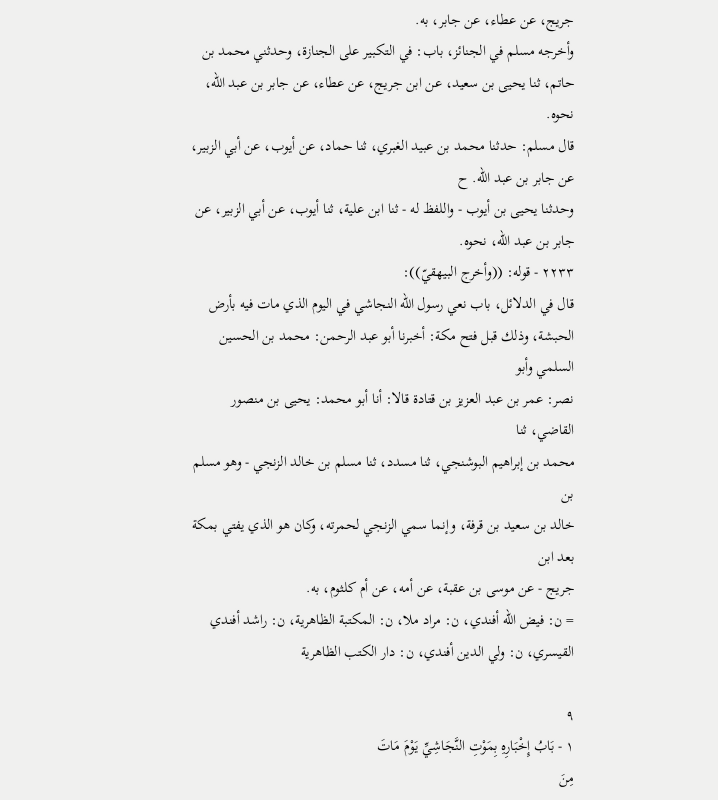جريج، عن عطاء، عن جابر، به.
وأخرجه مسلم في الجنائز، باب: في التكبير على الجنازة، وحدثني محمد بن
حاتم، ثنا يحيى بن سعيد، عن ابن جريج، عن عطاء، عن جابر بن عبد الله، نحوه.
قال مسلم: حدثنا محمد بن عبيد الغبري، ثنا حماد، عن أيوب، عن أبي الزبير،
عن جابر بن عبد الله. ح
وحدثنا يحيى بن أيوب - واللفظ له - ثنا ابن علية، ثنا أيوب، عن أبي الزبير، عن
جابر بن عبد الله، نحوه.
٢٢٣٣ - قوله: ((وأخرج البيهقيّ)):
قال في الدلائل، باب نعي رسول الله النجاشي في اليوم الذي مات فيه بأرض
الحبشة، وذلك قبل فتح مكة: أخبرنا أبو عبد الرحمن: محمد بن الحسين السلمي وأبو
نصر: عمر بن عبد العزيز بن قتادة قالا: أنا أبو محمد: يحيى بن منصور القاضي، ثنا
محمد بن إبراهيم البوشنجي، ثنا مسدد، ثنا مسلم بن خالد الزنجي - وهو مسلم بن
خالد بن سعيد بن قرفة، وإنما سمي الزنجي لحمرته، وكان هو الذي يفتي بمكة بعد ابن
جريج - عن موسى بن عقبة، عن أمه، عن أم كلثوم، به.
= ن: فيض الله أفندي، ن: مراد ملا، ن: المكتبة الظاهرية، ن: راشد أفندي القيسري، ن: ولي الدين أفندي، ن: دار الكتب الظاهرية

٩
١ - بَابُ إِخْبَارِهِ بِمَوْتِ النَّجَاشِيِّ يَوْمَ مَاتَ
مِنَ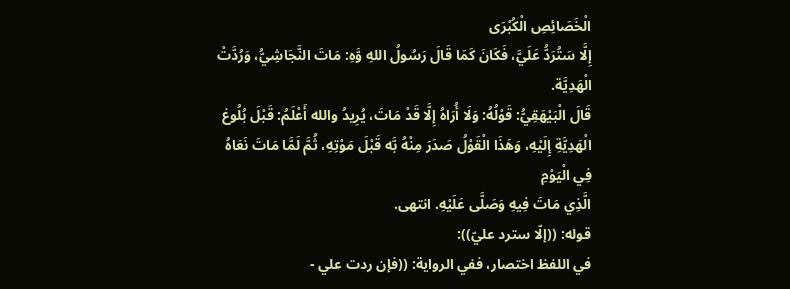الْخَصَائِصِ الْكُبْرَى
إِلَّا سَتُرَدُّ عَلَيَّ، فَكَانَ كَمَا قَالَ رَسُولُ اللهِ وَّهِ: مَاتَ النَّجَاشِيُّ، وَرُدَّتْ
الْهَدِيَّة.
قَالَ الْبَيْهَقِيُّ: قَوْلُهُ: وَلَا أُرَاهُ إِلَّا قَدْ مَاتَ، يُرِيدُ والله أَعْلَمُ: قَبْلَ بُلُوغ
الْهَدِيَّةِ إِلَيْهِ، وَهَذَا الْقَوْلُ صَدَرَ مِنْهُ بَّه قَبْلَ مَوْتِهِ، ثُمَّ لَمَّا مَاتَ نَعَاهُ فِي الْيَوْمِ
الَّذِي مَاتَ فِيهِ وَصَلَّی عَلَيْهِ. انتهى.
قوله: ((إلّا سترد عليّ)):
في اللفظ اختصار، ففي الرواية: ((فإن ردت علي -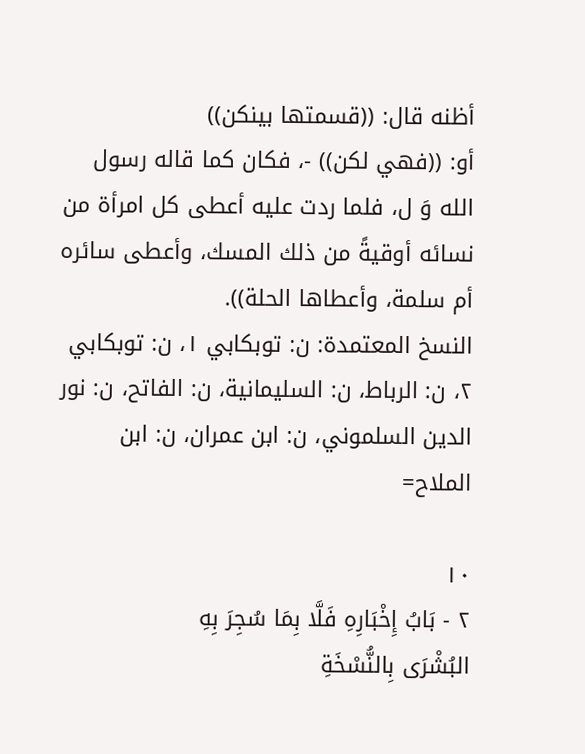أظنه قال: ((قسمتها بينكن))
أو: ((فهي لكن)) -، فكان كما قاله رسول الله وَ ل، فلما ردت عليه أعطى كل امرأة من
نسائه أوقيةً من ذلك المسك، وأعطى سائره أم سلمة، وأعطاها الحلة)).
النسخ المعتمدة: ن: توبكابي ١، ن: توبكابي ٢، ن: الرباط، ن: السليمانية، ن: الفاتح، ن: نور الدين السلموني، ن: ابن عمران، ن: ابن الملاح=

١٠
٢ - بَابُ إِخْبَارِهِ فَلَّا بِمَا سُجِرَ بِهِ
البُشْرَى بِالنُّسْخَةِ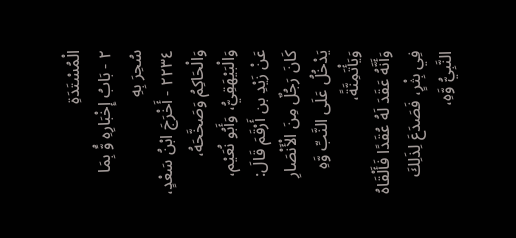الْمُسْتَدَةِ
٢ - بَابُ إِخْبَارِهِ وَُّ بِمَا سُحِرَ بِهِ
٢٢٣٤ - أَخْرَجَ ابْنُ سَعْدٍ، وَالْحَاكِمُ وَصَخَّحَهُ، وَالْبَيْهَقِيُّ، وَأَبُو نُعَيْم،
عَنْ زَيْدِ بن أَرْقَمَ قَالَ: كَانَ رَجُلٌ مِنَ الْأَنْصَارِ يَدْخُلُ عَلَى النَّبِّ وَّهِ وَيَأْتَمِنَّةً،
وَأَنَّهُ عَقَدَ لَهُ عُقَدًا فَأَلْقَاهُ فِي بِثْرٍ، فَصَدَعَ لِذَلِكَ النَّبِيُّ وَّهِ،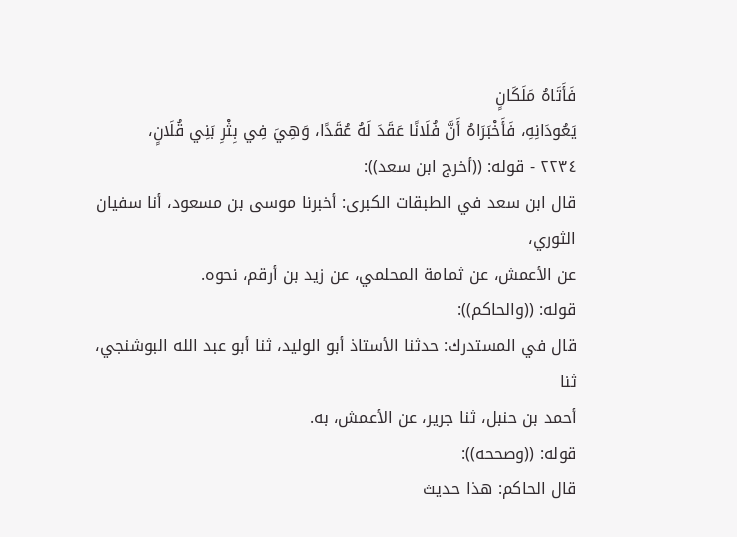فَأَتَاهُ مَلَكَانٍ
يَعُودَانِهِ، فَأَخْبَرَاهُ أَنَّ فُلَانًا عَقَدَ لَهُ عُقَدًا، وَهِيَ فِي بِثْرِ بَنِي قُلَانٍ،
٢٢٣٤ - قوله: ((أخرج ابن سعد)):
قال ابن سعد في الطبقات الكبرى: أخبرنا موسى بن مسعود، أنا سفيان الثوري،
عن الأعمش، عن ثمامة المحلمي، عن زيد بن أرقم، نحوه.
قوله: ((والحاكم)):
قال في المستدرك: حدثنا الأستاذ أبو الوليد، ثنا أبو عبد الله البوشنجي، ثنا
أحمد بن حنبل، ثنا جرير، عن الأعمش، به.
قوله: ((وصححه)):
قال الحاكم: هذا حديث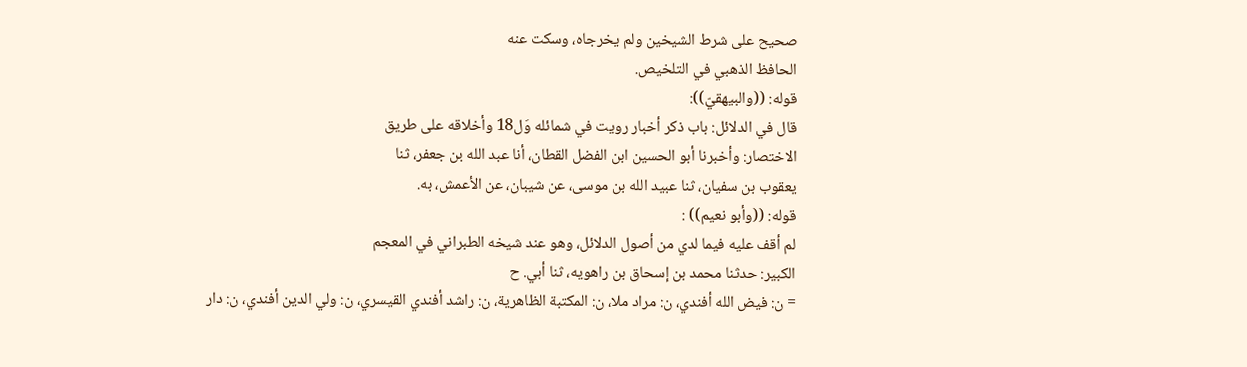صحيح على شرط الشيخين ولم يخرجاه، وسكت عنه
الحافظ الذهبي في التلخيص.
قوله: ((والبيهقيّ)):
قال في الدلائل: باب ذكر أخبار رويت في شمائله وَل18 وأخلاقه على طريق
الاختصار: وأخبرنا أبو الحسين ابن الفضل القطان، أنا عبد الله بن جعفر، ثنا
يعقوب بن سفيان، ثنا عبيد الله بن موسى، عن شيبان، عن الأعمش، به.
قوله: ((وأبو نعيم)) :
لم أقف عليه فيما لدي من أصول الدلائل، وهو عند شيخه الطبراني في المعجم
الكبير: حدثنا محمد بن إسحاق بن راهويه، ثنا أبي. ح
= ن: فيض الله أفندي، ن: مراد ملا، ن: المكتبة الظاهرية، ن: راشد أفندي القيسري، ن: ولي الدين أفندي، ن: دار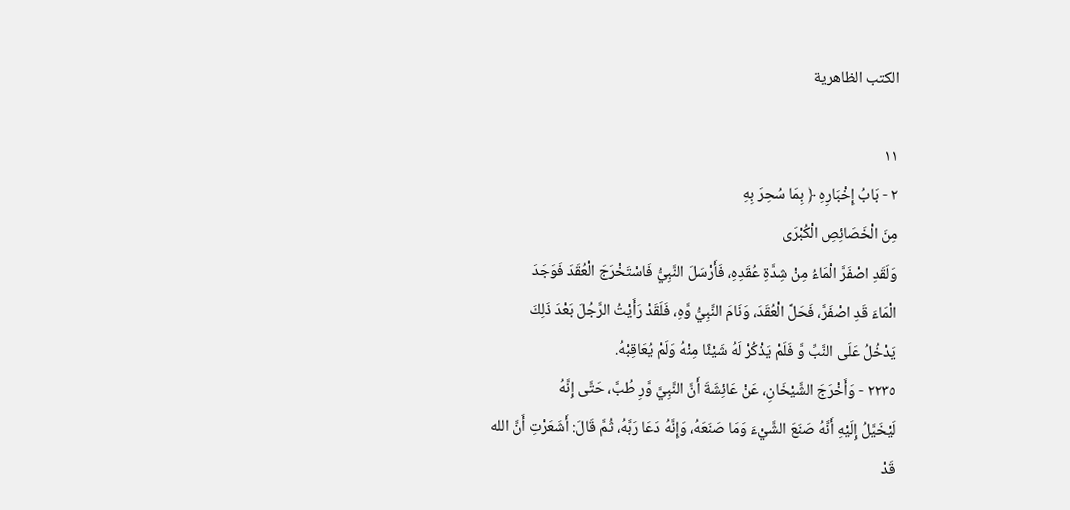الكتب الظاهرية

١١
٢ - بَابُ إِخْبَارِهِ ﴿ بِمَا سُحِرَ بِهِ
مِنَ الْخَصَائِصِ الْكُبْرَى
وَلَقَدِ اصْفَرَّ الْمَاءُ مِنْ شِدَّةِ عُقَدِهِ، فَأَرْسَلَ النَّبِيُّ فَاسْتَخْرَجَ الْعُقَدَ فَوَجَدَ
الْمَاءَ قَدِ اصْفَرَّ، فَحَلَّ الْعُقَدَ، وَنَامَ النَّبِيُّ وَّهِ، فَلَقَدْ رَأَيْتُ الرَّجُلَ بَعْدَ ذَلِكَ
يَدْخُلُ عَلَى النَّبِّ وَّ فَلَمْ يَذْكُرْ لَهُ شَيْئًا مِنْهُ وَلَمْ يُعَاقِبْهُ.
٢٢٣٥ - وَأَخْرَجَ الشَّيْخَانِ، عَنْ عَائِشَةَ أَنَّ النَّبِيَّ وَّرِ طُبَّ، حَتَّى إِنَّهُ
لَيْخَيَّلُ إِلَيْهِ أَنَّهُ صَنَعَ الشَّيْءَ وَمَا صَنَعَهُ، وَإِنَّهُ دَعَا رَبَّهُ، ثُمَّ قَالَ: أَشَعَرْتِ أَنَّ الله
قَدْ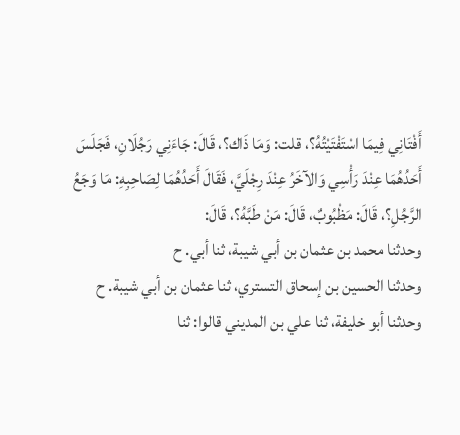أَفْتَانِي فِيمَا اسْتَفْتَيْتُهُ؟، قلت: وَمَا ذَاك؟، قَالَ: جَاءَنِي رَجُلَانِ، فَجَلَسَ
أَحَدُهُمَا عِنْدَ رَأْسِي وَالآخَرُ عِنْدَ رِجْلَيَّ، فَقَالَ أَحَدُهُمَا لِصَاحِبِهِ: مَا وَجَعُ
الرَّجُلِ؟، قَالَ: مَظْبُوبٌ، قَالَ: مَنْ طَبَّهُ؟، قَالَ:
وحدثنا محمد بن عثمان بن أبي شيبة، ثنا أبي. ح
وحدثنا الحسين بن إسحاق التستري، ثنا عثمان بن أبي شيبة. ح
وحدثنا أبو خليفة، ثنا علي بن المديني قالوا: ثنا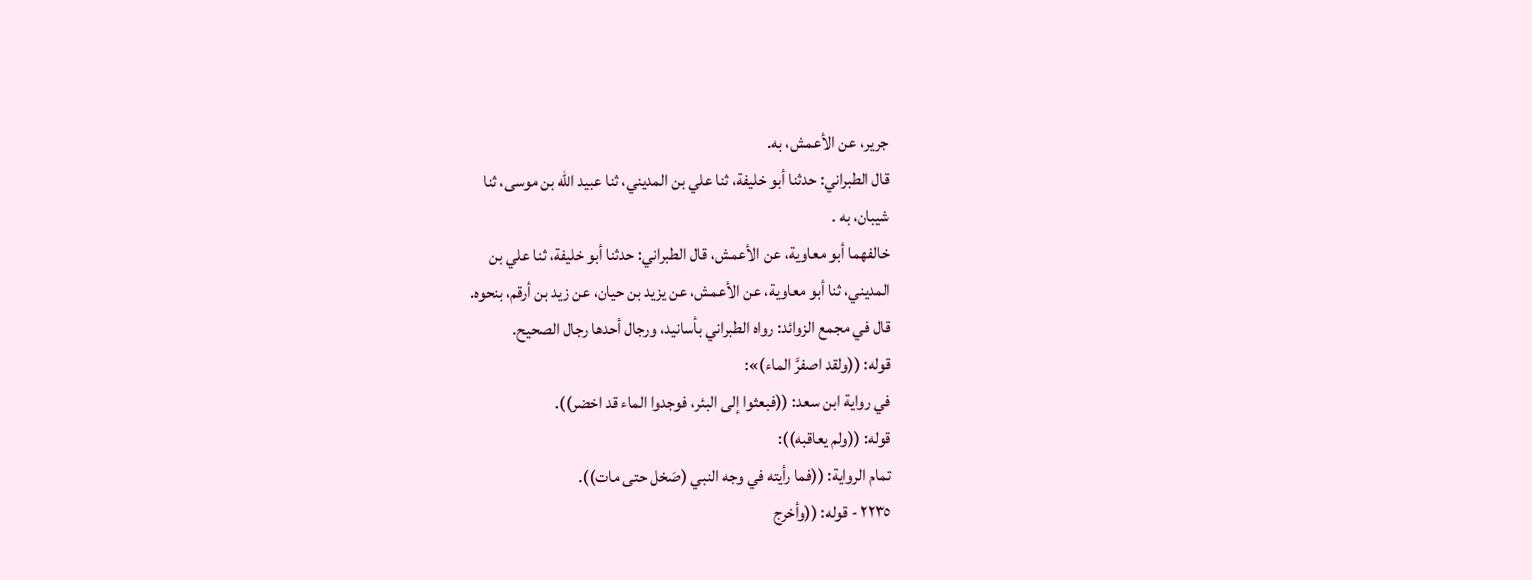جرير، عن الأعمش، به.
قال الطبراني: حدثنا أبو خليفة، ثنا علي بن المديني، ثنا عبيد الله بن موسى، ثنا
شيبان، به .
خالفهما أبو معاوية، عن الأعمش، قال الطبراني: حدثنا أبو خليفة، ثنا علي بن
المديني، ثنا أبو معاوية، عن الأعمش، عن يزيد بن حيان، عن زيد بن أرقم، بنحوه.
قال في مجمع الزوائد: رواه الطبراني بأسانيد، ورجال أحدها رجال الصحيح.
قوله: ((ولقد اصفرَّ الماء)»:
في رواية ابن سعد: ((فبعثوا إلى البئر، فوجدوا الماء قد اخضر)).
قوله: ((ولم يعاقبه)):
تمام الرواية: ((فما رأيته في وجه النبي (صَخل حتى مات)).
٢٢٣٥ - قوله: ((وأخرج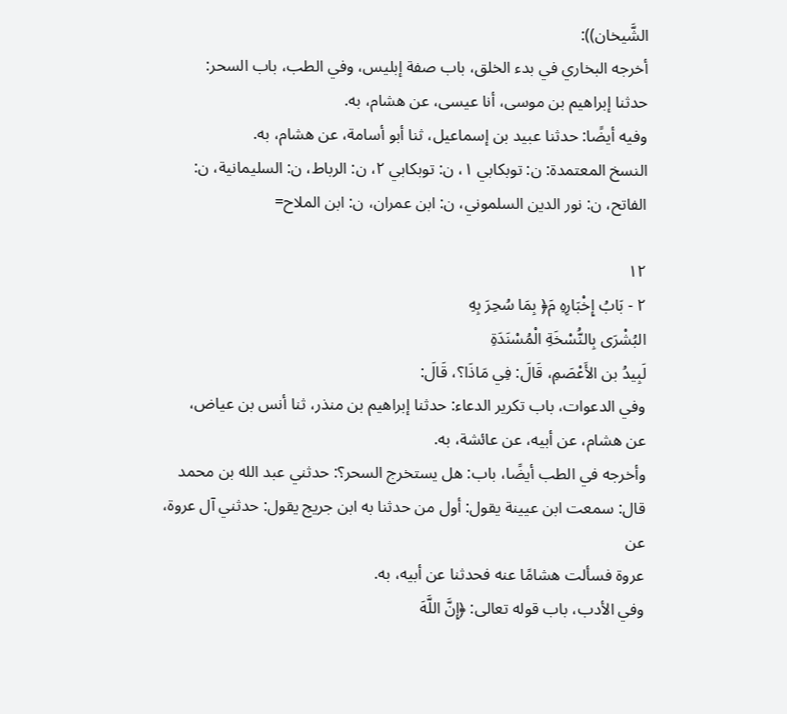الشَّيخان)):
أخرجه البخاري في بدء الخلق، باب صفة إبليس، وفي الطب، باب السحر:
حدثنا إبراهيم بن موسى، أنا عيسى، عن هشام، به.
وفيه أيضًا: حدثنا عبيد بن إسماعيل، ثنا أبو أسامة، عن هشام، به.
النسخ المعتمدة: ن: توبكابي ١، ن: توبكابي ٢، ن: الرباط، ن: السليمانية، ن: الفاتح، ن: نور الدين السلموني، ن: ابن عمران، ن: ابن الملاح=

١٢
٢ - بَابُ إِخْبَارِهِ مَ﴿ بِمَا سُحِرَ بِهِ
البُشْرَى بِالنُّسْخَةِ الْمُسْنَدَةِ
لَبِيدُ بن الأَعْصَمِ، قَالَ: فِي مَاذَا؟، قَالَ:
وفي الدعوات، باب تكرير الدعاء: حدثنا إبراهيم بن منذر، ثنا أنس بن عياض،
عن هشام، عن أبيه، عن عائشة، به.
وأخرجه في الطب أيضًا، باب: هل يستخرج السحر؟: حدثني عبد الله بن محمد
قال: سمعت ابن عيينة يقول: أول من حدثنا به ابن جريج يقول: حدثني آل عروة، عن
عروة فسألت هشامًا عنه فحدثنا عن أبيه، به.
وفي الأدب، باب قوله تعالى: ﴿إِنَّ اللَّهَ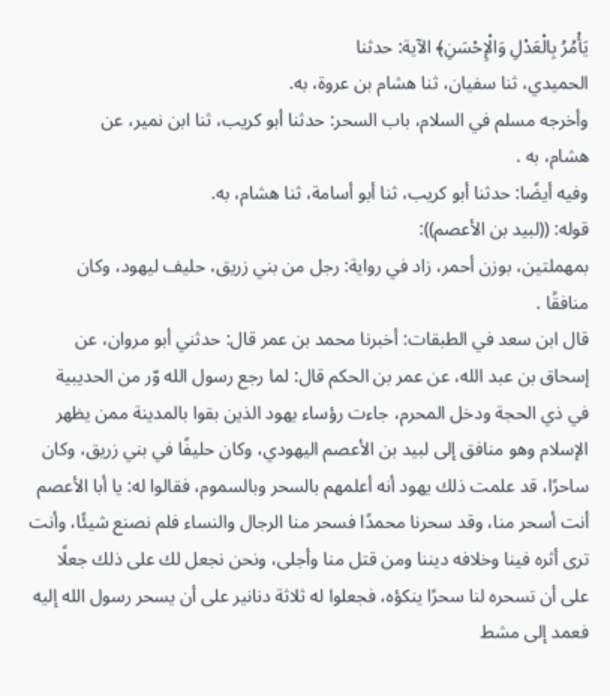يَأْمُرُ بِالْعَدْلِ وَالْإِحْسَنِ﴾ الآية: حدثنا
الحميدي، ثنا سفيان، ثنا هشام بن عروة، به.
وأخرجه مسلم في السلام، باب السحر: حدثنا أبو كريب، ثنا ابن نمير، عن
هشام، به .
وفيه أيضًا: حدثنا أبو كريب، ثنا أبو أسامة، ثنا هشام، به.
قوله: ((لبيد بن الأعصم)):
بمهملتين، بوزن أحمر، زاد في رواية: رجل من بني زريق، حليف ليهود، وكان
منافقًا .
قال ابن سعد في الطبقات: أخبرنا محمد بن عمر قال: حدثني أبو مروان، عن
إسحاق بن عبد الله، عن عمر بن الحكم قال: لما رجع رسول الله وّر من الحديبية
في ذي الحجة ودخل المحرم، جاءت رؤساء يهود الذين بقوا بالمدينة ممن يظهر
الإسلام وهو منافق إلى لبيد بن الأعصم اليهودي، وكان حليفًا في بني زريق، وكان
ساحرًا، قد علمت ذلك يهود أنه أعلمهم بالسحر وبالسموم، فقالوا له: يا أبا الأعصم
أنت أسحر منا، وقد سحرنا محمدًا فسحر منا الرجال والنساء فلم نصنع شيئًا، وأنت
ترى أثره فينا وخلافه ديننا ومن قتل منا وأجلى، ونحن نجعل لك على ذلك جعلًا
على أن تسحره لنا سحرًا ينكؤه، فجعلوا له ثلاثة دنانير على أن يسحر رسول الله إليه
فعمد إلى مشط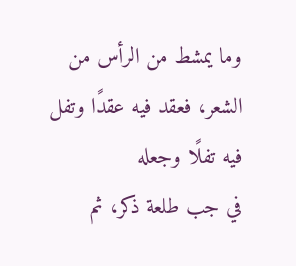وما يمشط من الرأس من الشعر، فعقد فيه عقدًا وتفل فيه تفلًا وجعله
في جب طلعة ذكر، ثم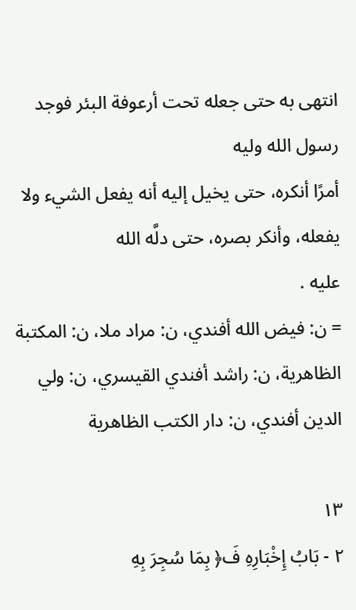انتهى به حتى جعله تحت أرعوفة البئر فوجد رسول الله وليه
أمرًا أنكره، حتى يخيل إليه أنه يفعل الشيء ولا يفعله، وأنكر بصره، حتى دلَّه الله
عليه .
= ن: فيض الله أفندي، ن: مراد ملا، ن: المكتبة الظاهرية، ن: راشد أفندي القيسري، ن: ولي الدين أفندي، ن: دار الكتب الظاهرية

١٣
٢ - بَابُ إِخْبَارِهِ فَ﴿ بِمَا سُجِرَ بِهِ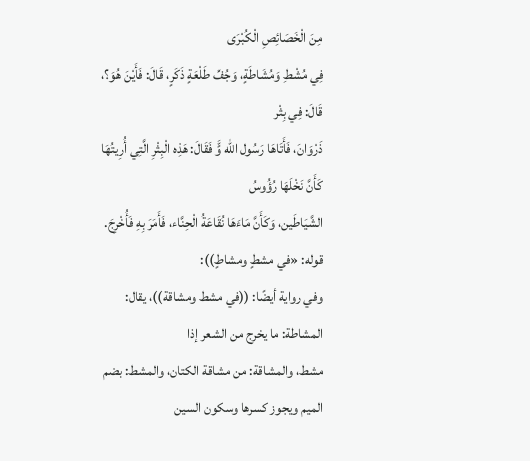مِنَ الْخَصَائِصِ الْكُبْرَى
فِي مُشْطِ وَمُشَاطَةٍ، وَجُفِّ طَلْعَةٍ ذَكَرٍ، قَالَ: فَأَيْنَ هُوَ؟، قَالَ: فِي بِثْر
ذَرْوَانَ، فَأَتَاهَا رَسُول الله وٍَّ فَقَالَ: هَذِه الْبِثْرِ الَّتِي أُرِيتُهَا كَأَنَّ نَخْلَهَا رُؤُوسُ
الشَّيَاطَين، وَكَأَنَّ مَاءَهَا نُقَاعَةُ الْحِنَّاء، فَأَمَرَ بِهِ فَأُخْرِجَ.
قوله: «في مشطٍ ومشاطٍ)):
وفي رواية أيضًا: ((في مشط ومشاقة))، يقال: المشاطة: ما يخرج من الشعر إذا
مشط، والمشاقة: من مشاقة الكتان، والمشط: بضم الميم ويجوز كسرها وسكون السين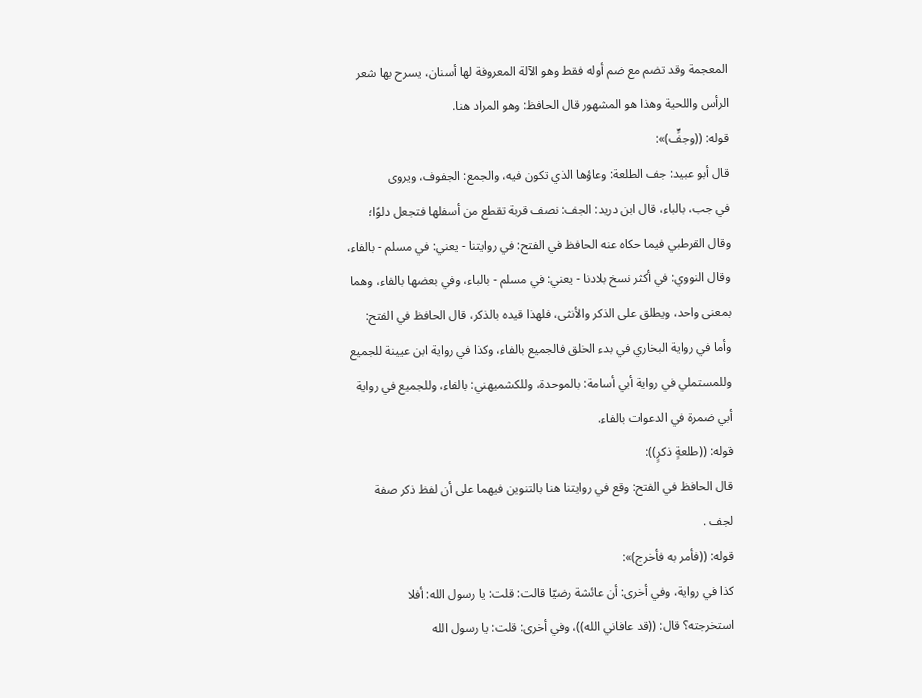المعجمة وقد تضم مع ضم أوله فقط وهو الآلة المعروفة لها أسنان، يسرح بها شعر
الرأس واللحية وهذا هو المشهور قال الحافظ: وهو المراد هنا.
قوله: ((وجفٍّ)»:
قال أبو عبيد: جف الطلعة: وعاؤها الذي تكون فيه، والجمع: الجفوف، ويروى
في جب، بالباء، قال ابن دريد: الجف: نصف قربة تقطع من أسفلها فتجعل دلوًا؛
وقال القرطبي فيما حكاه عنه الحافظ في الفتح: في روايتنا - يعني: في مسلم - بالفاء،
وقال النووي: في أكثر نسخ بلادنا - يعني: في مسلم - بالباء، وفي بعضها بالفاء، وهما
بمعنى واحد، ويطلق على الذكر والأنثى، فلهذا قيده بالذكر، قال الحافظ في الفتح:
وأما في رواية البخاري في بدء الخلق فالجميع بالفاء، وكذا في رواية ابن عيينة للجميع
وللمستملي في رواية أبي أسامة: بالموحدة، وللكشميهني: بالفاء، وللجميع في رواية
أبي ضمرة في الدعوات بالفاء.
قوله: ((طلعةٍ ذکرٍ)):
قال الحافظ في الفتح: وقع في روايتنا هنا بالتنوين فيهما على أن لفظ ذكر صفة
لجف .
قوله: ((فأمر به فأخرج)»:
كذا في رواية، وفي أخرى: أن عائشة رضيّا قالت: قلت: يا رسول الله: أفلا
استخرجته؟ قال: ((قد عافاني الله))، وفي أخرى: قلت: يا رسول الله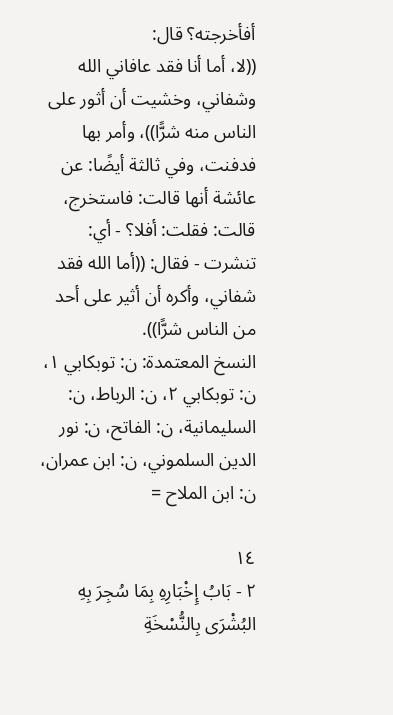أفأخرجته؟ قال:
((لا، أما أنا فقد عافاني الله وشفاني، وخشيت أن أثور على الناس منه شرًّا))، وأمر بها
فدفنت، وفي ثالثة أيضًا: عن عائشة أنها قالت: فاستخرج، قالت: فقلت: أفلا؟ - أي:
تنشرت - فقال: ((أما الله فقد شفاني، وأكره أن أثير على أحد من الناس شرًّا)).
النسخ المعتمدة: ن: توبكابي ١، ن: توبكابي ٢، ن: الرباط، ن: السليمانية، ن: الفاتح، ن: نور الدين السلموني، ن: ابن عمران، ن: ابن الملاح =

١٤
٢ - بَابُ إِخْبَارِهِ بِمَا سُجِرَ بِهِ
البُشْرَى بِالنُّسْخَةِ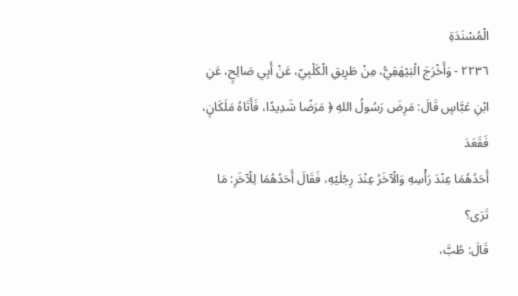الْمُسْنَدَةِ
٢٢٣٦ - وَأَخْرَجَ الْبَيْهَقِيُّ، مِنْ طَرِيقِ الْكَلْبِيّ، عَنْ أَبِي صَالِحٍ، عَنِ
ابْنِ عَبَّاسٍ قَالَ: مَرِضَ رَسُولُ اللهِ ﴿ مَرَضًا شَدِيدًا، فَأَتَاهُ مَلَكَانٍ، فَقَعَدَ
أَحَدُهُمَا عِنْدَ رَأْسِهِ وَالْآخَرُ عِنْدَ رِجْلَيْهِ، فَقَالَ أَحَدُهُمَا لِلْآخَرِ: مَا تَرَى؟
قَالَ: طُبَّ،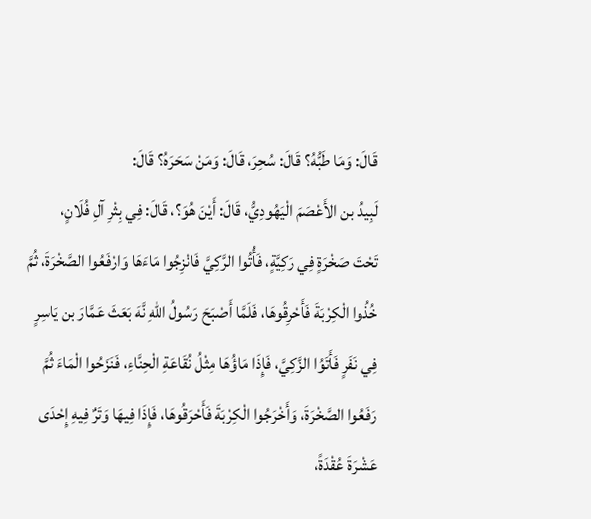قَالَ: وَمَا طَبُّهُ؟ قَالَ: سُحِرَ، قَالَ: وَمَنْ سَحَرَهُ؟ قَالَ:
لَبِيدُ بن الأَعْصَمَ الْيَهُودِيُّ، قَالَ: أَيْنَ هُوَ؟، قَالَ: فِي بِثْرِ آلِ فُلَانٍ،
تَحْتَ صَخْرَةٍ فِي رَكِيَّةٍ، فَأُتُوا الرَّكِيَّ فَانْزِجُوا مَاءَهَا وَارْفَعُوا الصَّخْرَةَ، ثُمَّ
خُذُوا الْكِرْبَةَ فَأَحْرِقُوهَا، فَلَمَّا أَصْبَحَ رَسُولُ اللهِ نَّهَ بَعَثَ عَمَّارَ بن يَاسِرٍ
فِي نَفَرٍ فَأَتَوُا الزَّكِيَّ، فَإِذَا مَاؤُهَا مِثْلُ نُقَاعَةِ الْحِنَّاءِ، فَنَزَحُوا الْمَاءَ ثُمَّ
رَفَعُوا الصَّخْرَةَ، وَأَخْرَجُوا الْكِرْبَةَ فَأَحْرَقُوهَا، فَإِذَا فِيهَا وَتَرٌ فِيهِ إِحْدَى
عَشْرَةَ عُقْدَةً،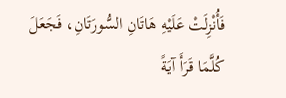فَأُنْزِلَتْ عَلَيْهِ هَاتَانِ السُّورَتَانِ، فَجَعَلَ كُلَّمَا قَرَأَ آيَةً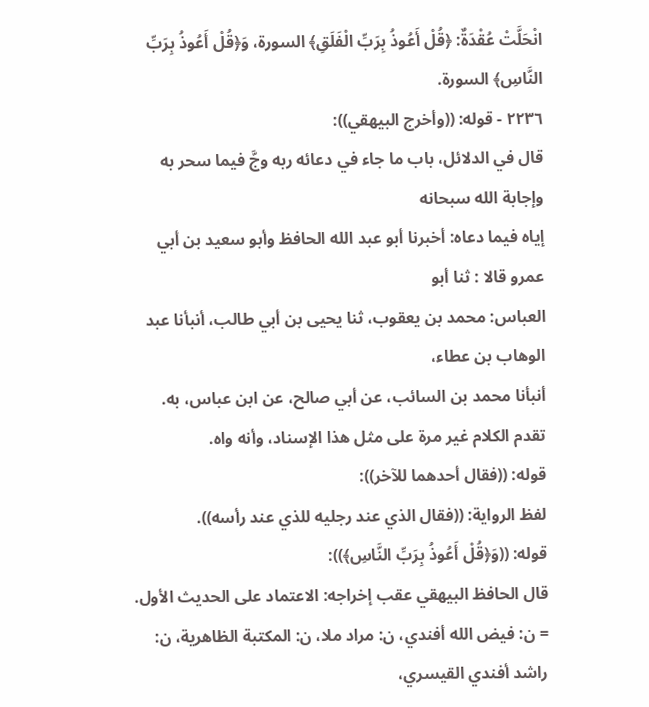انْحَلَّتْ عُقْدَةٌ: ﴿قُلْ أَعُوذُ بِرَبِّ الْفَلَقِ﴾ السورة، وَ﴿قُلْ أَعُوذُ بِرَبِّ
النَّاسِ﴾ السورة.
٢٢٣٦ - قوله: ((وأخرج البيهقي)):
قال في الدلائل، باب ما جاء في دعائه ربه وجَّ فيما سحر به وإجابة الله سبحانه
إياه فيما دعاه: أخبرنا أبو عبد الله الحافظ وأبو سعيد بن أبي عمرو قالا : ثنا أبو
العباس: محمد بن يعقوب، ثنا يحيى بن أبي طالب، أنبأنا عبد الوهاب بن عطاء،
أنبأنا محمد بن السائب، عن أبي صالح، عن ابن عباس، به.
تقدم الكلام غير مرة على مثل هذا الإسناد، وأنه واه.
قوله: ((فقال أحدهما للآخر)):
لفظ الرواية: ((فقال الذي عند رجليه للذي عند رأسه)).
قوله: ((وَ﴿قُلْ أَعُوذُ بِرَبِّ النَّاسِ﴾)):
قال الحافظ البيهقي عقب إخراجه: الاعتماد على الحديث الأول.
= ن: فيض الله أفندي، ن: مراد ملا، ن: المكتبة الظاهرية، ن: راشد أفندي القيسري،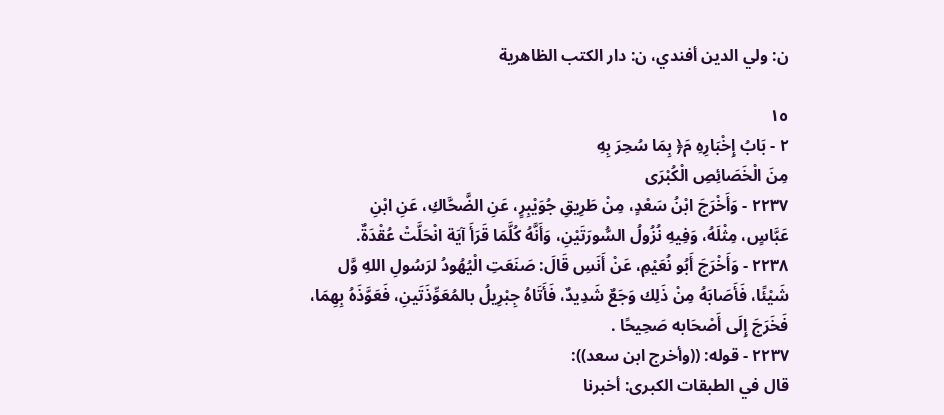ن: ولي الدين أفندي، ن: دار الكتب الظاهرية

١٥
٢ - بَابُ إِخْبَارِهِ مَ﴿ بِمَا سُحِرَ بِهِ
مِنَ الْخَصَائِصِ الْكُبْرَى
٢٢٣٧ - وَأَخْرَجَ ابْنُ سَعْدٍ، مِنْ طَرِيقِ جُوَيْبِرٍ، عَنِ الضَّحَّاكِ، عَنِ ابْنِ
عَبَّاسٍ، مِثْلَهُ، وَفِيهِ نُزُولُ السُّورَتَيْنِ، وَأَنَّهُ كُلَّمَا قَرَأَ آيَة انْحَلَّتْ عُقْدَةٌ.
٢٢٣٨ - وَأَخْرَجَ أَبُو نُعَيْمِ، عَنْ أَنَسِ قَالَ: صَنَعَتِ الْيُهُودُ لرَسُولِ اللهِ وَّل
شَيْئًا، فَأَصَابَهُ مِنْ ذَلِك وَجَعٌ شَدِيدٌ، فَأَتَاهُ جِبْرِيلُ بالمُعَوِّذَتَينِ، فَعَوَّذَهُ بِهِمَا،
فَخَرَجَ إِلَى أَصْحَابه صَحِيحًا .
٢٢٣٧ - قوله: ((وأخرج ابن سعد)):
قال في الطبقات الكبرى: أخبرنا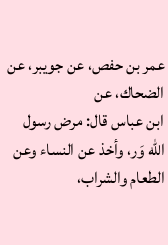عمر بن حفص، عن جويبر، عن الضحاك، عن
ابن عباس قال: مرض رسول الله وَر، وأخذ عن النساء وعن الطعام والشراب،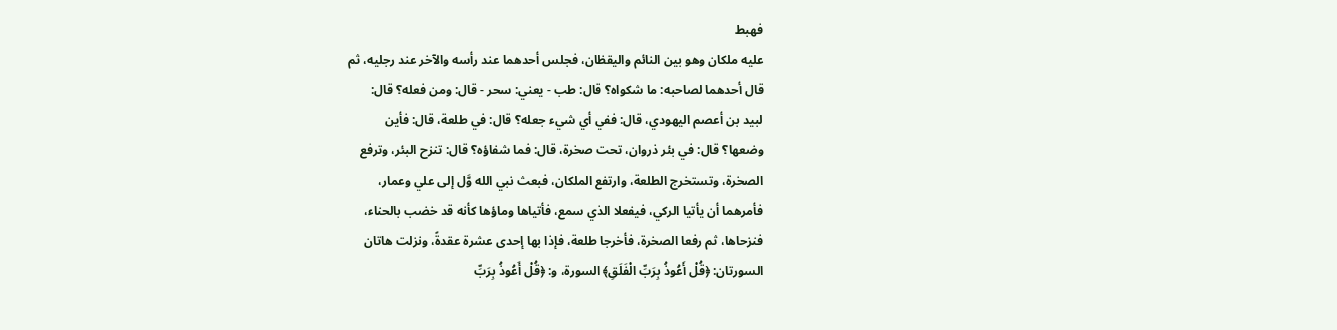فهبط
عليه ملكان وهو بين النائم واليقظان، فجلس أحدهما عند رأسه والآخر عند رجليه، ثم
قال أحدهما لصاحبه: ما شكواه؟ قال: طب - يعني: سحر - قال: ومن فعله؟ قال:
لبيد بن أعصم اليهودي، قال: ففي أي شيء جعله؟ قال: في طلعة، قال: فأين
وضعها؟ قال: في بئر ذروان، تحت صخرة، قال: فما شفاؤه؟ قال: تنزح البئر، وترفع
الصخرة، وتستخرج الطلعة، وارتفع الملكان، فبعث نبي الله وَّل إلى علي وعمار،
فأمرهما أن يأتيا الركي، فيفعلا الذي سمع، فأتياها وماؤها كأنه قد خضب بالحناء،
فنزحاها، ثم رفعا الصخرة، فأخرجا طلعة، فإذا بها إحدى عشرة عقدةً، ونزلت هاتان
السورتان: ﴿قُلْ أَعُوذُ بِرَبِّ الْفَلَقِ﴾ السورة، و: ﴿قُلْ أَعُوذُ بِرَبِّ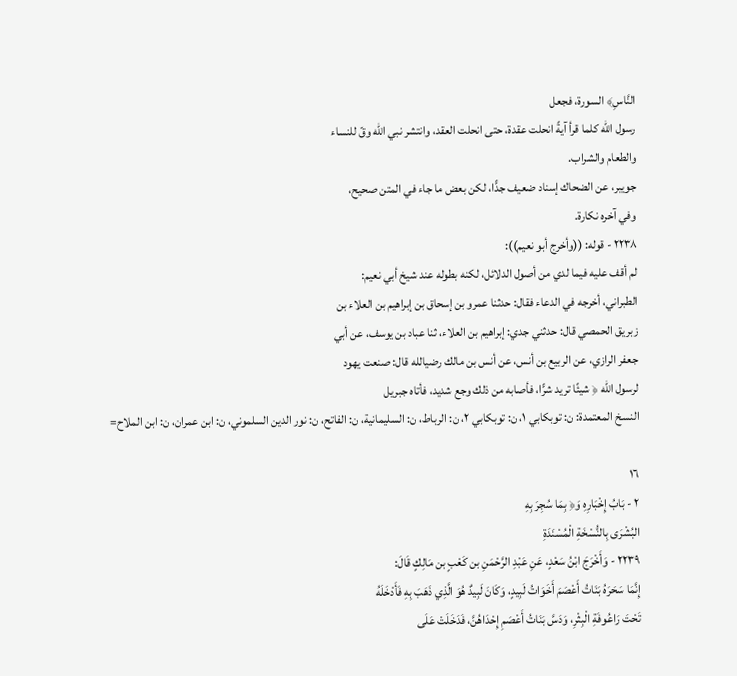النَّاسِ﴾ السورة، فجعل
رسول الله كلما قرأ آيةً انحلت عقدة، حتى انحلت العقد، وانتشر نبي الله وقّ للنساء
والطعام والشراب.
جويبر، عن الضحاك إسناد ضعيف جدًّا، لكن بعض ما جاء في المتن صحيح،
وفي آخره نكارة.
٢٢٣٨ - قوله: ((وأخرج أبو نعيم)):
لم أقف عليه فيما لدي من أصول الدلائل، لكنه بطوله عند شيخ أبي نعيم:
الطبراني، أخرجه في الدعاء فقال: حدثنا عمرو بن إسحاق بن إبراهيم بن العلاء بن
زبريق الحمصي قال: حدثني جدي: إبراهيم بن العلاء، ثنا عباد بن يوسف، عن أبي
جعفر الرازي، عن الربيع بن أنس، عن أنس بن مالك رضيالله قال: صنعت يهود
لرسول الله ﴿ شيئًا تريد شرًّا، فأصابه من ذلك وجع شديد، فأتاه جبريل
النسخ المعتمدة: ن: توبكابي ١، ن: توبكابي ٢، ن: الرباط، ن: السليمانية، ن: الفاتح، ن: نور الدين السلموني، ن: ابن عمران، ن: ابن الملاح=

١٦
٢ - بَابُ إِخْبَارِهِ وَ﴿ بِمَا سُجِرَ بِهِ
البُشْرَى بِالنُّسْخَةِ الْمُسْنَدَةِ
٢٢٣٩ - وَأَخْرَجَ ابْنُ سَعْدٍ، عَنِ عَبْدِ الرَّحْمَنِ بن كَعْبٍ بن مَالِكٍ قَالَ:
إِنَّمَا سَحَرَهُ بَنَاتُ أَعْصَمَ أَخَوَاتُ لَبِيدٍ، وَكَانَ لَبِيدٌ هُوَ الَّذِي ذَهَبَ بِهِ فَأَدْخَلَهُ
تَحْتَ رَاعُوفَةِ الْبِثْرِ، وَدَسَّ بَنَاتُ أَعْصَمِ إِحْدَاهُنَّ، فَدَخَلَتْ عَلَى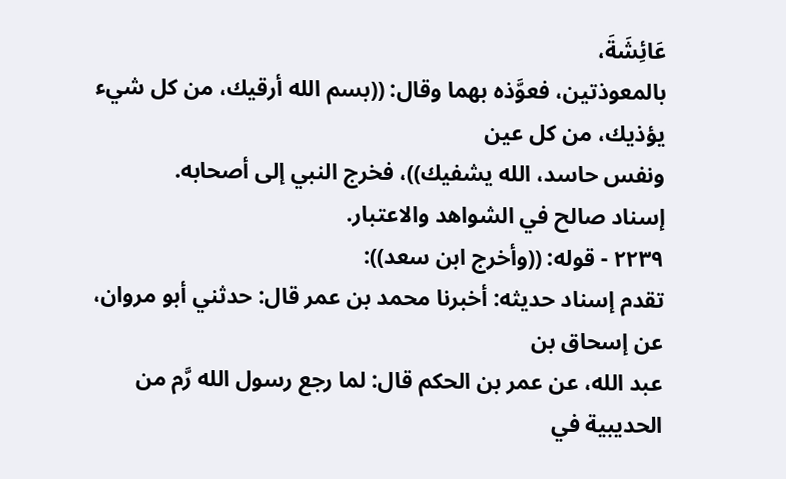عَائِشَةَ،
بالمعوذتين، فعوَّذه بهما وقال: ((بسم الله أرقيك، من كل شيء يؤذيك، من كل عين
ونفس حاسد، الله يشفيك))، فخرج النبي إلى أصحابه.
إسناد صالح في الشواهد والاعتبار.
٢٢٣٩ - قوله: ((وأخرج ابن سعد)):
تقدم إسناد حديثه: أخبرنا محمد بن عمر قال: حدثني أبو مروان، عن إسحاق بن
عبد الله، عن عمر بن الحكم قال: لما رجع رسول الله رَّم من الحديبية في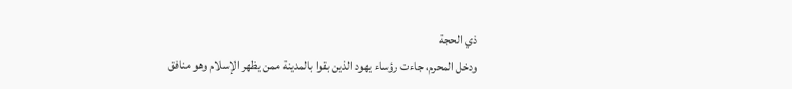ذي الحجة
ودخل المحرم، جاءت رؤساء يهود الذين بقوا بالمدينة ممن يظهر الإسلام وهو منافق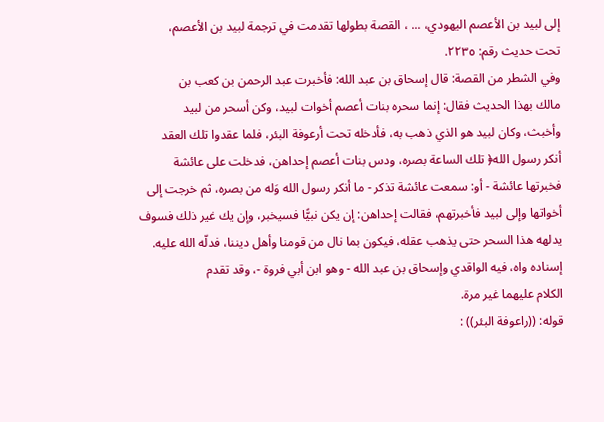إلى لبيد بن الأعصم اليهودي، ... ، القصة بطولها تقدمت في ترجمة لبيد بن الأعصم،
تحت حديث رقم: ٢٢٣٥.
وفي الشطر من القصة: قال إسحاق بن عبد الله: فأخبرت عبد الرحمن بن كعب بن
مالك بهذا الحديث فقال: إنما سحره بنات أعصم أخوات لبيد، وكن أسحر من لبيد
وأخبث، وكان لبيد هو الذي ذهب به، فأدخله تحت أرعوفة البئر، فلما عقدوا تلك العقد
أنكر رسول الله﴿ تلك الساعة بصره، ودس بنات أعصم إحداهن، فدخلت على عائشة
فخبرتها عائشة - أو: سمعت عائشة تذكر - ما أنكر رسول الله وَله من بصره، ثم خرجت إلى
أخواتها وإلى لبيد فأخبرتهم، فقالت إحداهن: إن يكن نبيًّا فسيخبر، وإن يك غير ذلك فسوف
يدلهه هذا السحر حتى يذهب عقله، فيكون بما نال من قومنا وأهل ديننا، فدلّه الله عليه.
إسناده واه، فيه الواقدي وإسحاق بن عبد الله - وهو ابن أبي فروة -، وقد تقدم
الكلام عليهما غير مرة.
قوله: ((راعوفة البئر)) :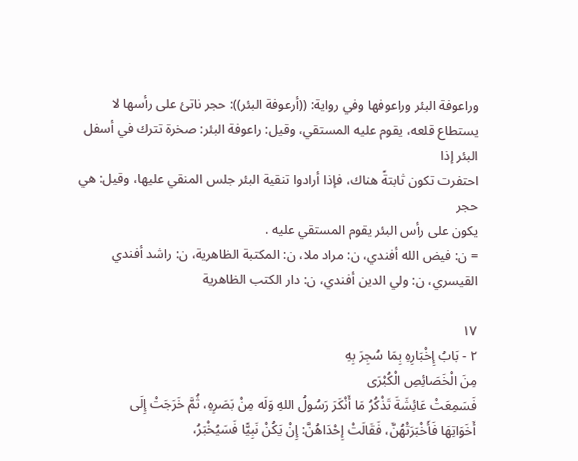وراعوفة البئر وراعوفها وفي رواية: ((أرعوفة البئر)): حجر ناتئ على رأسها لا
يستطاع قلعه، يقوم عليه المستقي، وقيل: راعوفة البئر: صخرة تترك في أسفل البئر إذا
احتفرت تكون ثابتةً هناك، فإذا أرادوا تنقية البئر جلس المنقي عليها، وقيل: هي حجر
يكون على رأس البئر يقوم المستقي عليه .
= ن: فيض الله أفندي، ن: مراد ملا، ن: المكتبة الظاهرية، ن: راشد أفندي القيسري، ن: ولي الدين أفندي، ن: دار الكتب الظاهرية

١٧
٢ - بَابُ إِخْبَارِهِ بِمَا سُجِرَ بِهِ
مِنَ الْخَصَائِصِ الْكُبْرَى
فَسَمِعَتْ عَائِشَةَ تَذْكُرُ مَا أَنْكَرَ رَسُولُ اللهِ وَلَه مِنْ بَصَرِهِ، ثُمَّ خَرَجَتْ إِلَى
أَخَوَاتِهَا فَأَخْبَرَتْهُنَّ، فَقَالَتْ إِحْدَاهُنَّ: إِنْ يَكُنْ نَبِيًّا فَسَيُخْبَرُ،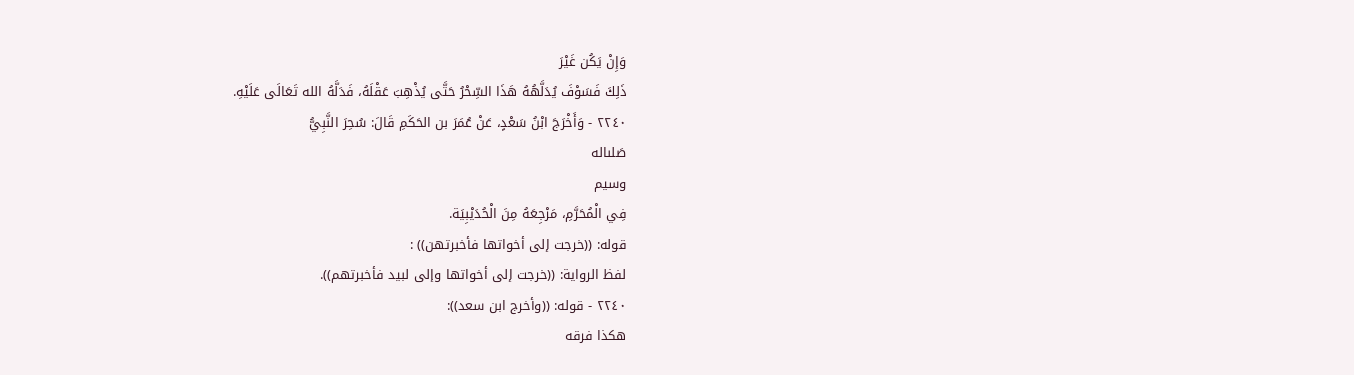وَإِنْ يَكُن غَيْرَ
ذَلِكَ فَسَوْفَ يُدَلَّهُهُ هَذَا السِّحْرُ حَتَّى يُذْهِبَ عَقْلَهُ، فَدَلَّهُ الله تَعَالَى عَلَيْهِ.
٢٢٤٠ - وَأَخْرَجَ ابْنُ سَعْدٍ، عَنْ عُمَرَ بن الحَكَمِ قَالَ: سُحِرَ النَّبِيُّ
صَلىاله
وسيم
فِي الْمُحَرَّمِ، مَرْجِعَهُ مِنَ الْحُدَيْبِيَة.
قوله: ((خرجت إلى أخواتها فأخبرتهن)) :
لفظ الرواية: ((خرجت إلى أخواتها وإلى لبيد فأخبرتهم)).
٢٢٤٠ - قوله: ((وأخرج ابن سعد)):
هكذا فرقه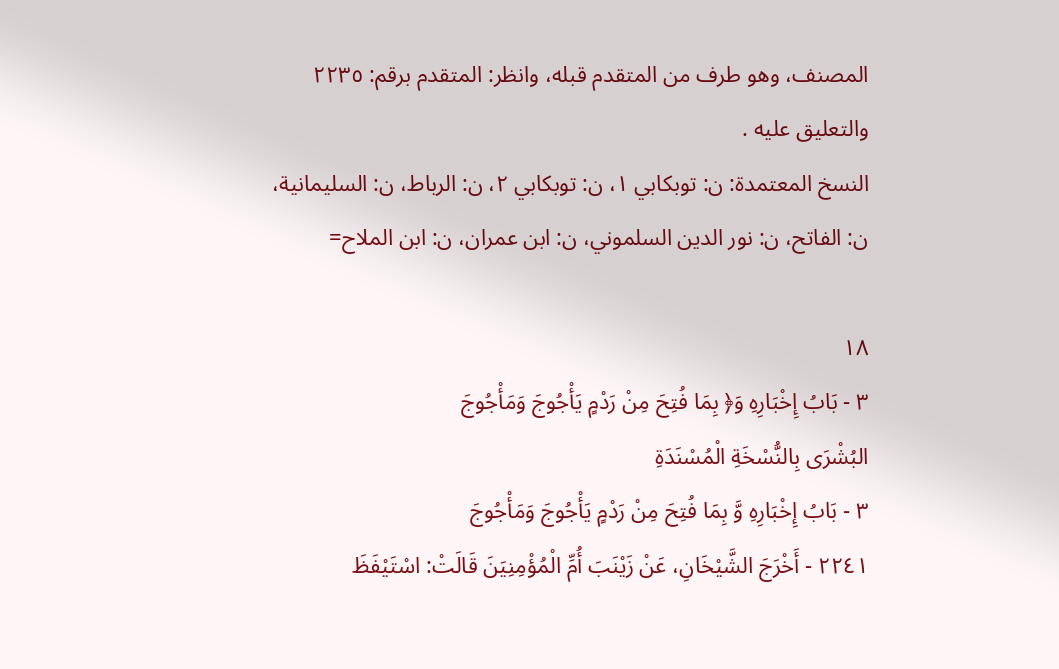المصنف، وهو طرف من المتقدم قبله، وانظر: المتقدم برقم: ٢٢٣٥
والتعليق عليه .
النسخ المعتمدة: ن: توبكابي ١، ن: توبكابي ٢، ن: الرباط، ن: السليمانية، ن: الفاتح، ن: نور الدين السلموني، ن: ابن عمران، ن: ابن الملاح=

١٨
٣ - بَابُ إِخْبَارِهِ وَ﴿ بِمَا فُتِحَ مِنْ رَدْمٍ يَأْجُوجَ وَمَأْجُوجَ
البُشْرَى بِالنُّسْخَةِ الْمُسْنَدَةِ
٣ - بَابُ إِخْبَارِهِ وَّ بِمَا فُتِحَ مِنْ رَدْمٍ يَأْجُوجَ وَمَأْجُوجَ
٢٢٤١ - أَخْرَجَ الشَّيْخَانِ، عَنْ زَيْنَبَ أُمِّ الْمُؤْمِنِيَنَ قَالَتْ: اسْتَيْفَظَ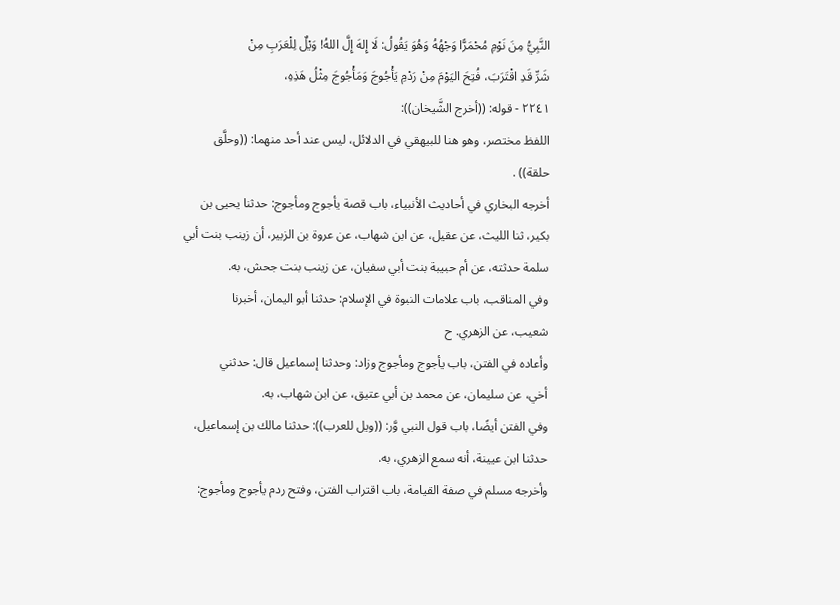النَّبِيُّ مِنَ نَوْمِ مُحْمَرًّا وَجْهُهُ وَهُوَ يَقُولُ: لَا إِلهَ إِلَّ اللهُ! وَيْلٌ لِلْعَرَبِ مِنْ
شَرِّ قَدِ اقْتَرَبَ، فُتِحَ اليَوْمَ مِنْ رَدْمِ يَأْجُوجَ وَمَأْجُوجَ مِثْلُ هَذِهِ،
٢٢٤١ - قوله: ((أخرج الشَّيخان)):
اللفظ مختصر، وهو هنا للبيهقي في الدلائل، ليس عند أحد منهما: ((وحلَّق
حلقة)) .
أخرجه البخاري في أحاديث الأنبياء، باب قصة يأجوج ومأجوج: حدثنا يحيى بن
بكير، ثنا الليث، عن عقيل، عن ابن شهاب، عن عروة بن الزبير، أن زينب بنت أبي
سلمة حدثته، عن أم حبيبة بنت أبي سفيان، عن زينب بنت جحش، به.
وفي المناقب، باب علامات النبوة في الإسلام: حدثنا أبو اليمان، أخبرنا
شعیب، عن الزهري. ح
وأعاده في الفتن، باب يأجوج ومأجوج وزاد: وحدثنا إسماعيل قال: حدثني
أخي، عن سليمان، عن محمد بن أبي عتيق، عن ابن شهاب، به.
وفي الفتن أيضًا، باب قول النبي وَّر: ((ويل للعرب)): حدثنا مالك بن إسماعيل،
حدثنا ابن عيينة، أنه سمع الزهري، به.
وأخرجه مسلم في صفة القيامة، باب اقتراب الفتن، وفتح ردم يأجوج ومأجوج: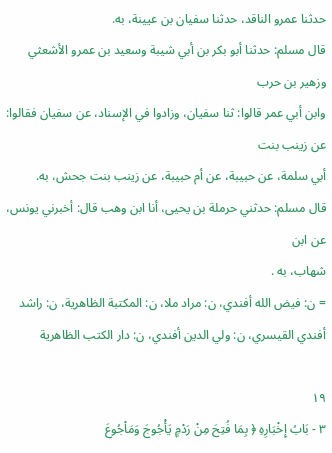حدثنا عمرو الناقد، حدثنا سفيان بن عيينة، به.
قال مسلم: حدثنا أبو بكر بن أبي شيبة وسعيد بن عمرو الأشعثي وزهير بن حرب
وابن أبي عمر قالوا: ثنا سفيان، وزادوا في الإسناد، عن سفيان فقالوا: عن زينب بنت
أبي سلمة، عن حبيبة، عن أم حبيبة، عن زينب بنت جحش، به.
قال مسلم: حدثني حرملة بن يحيى، أنا ابن وهب قال: أخبرني يونس، عن ابن
شهاب، به .
= ن: فيض الله أفندي، ن: مراد ملا، ن: المكتبة الظاهرية، ن: راشد أفندي القيسري، ن: ولي الدين أفندي، ن: دار الكتب الظاهرية

١٩
٣ - بَابُ إِخْبَارِهِ ﴿ بِمَا فُتِحَ مِنْ رَدْمٍ يَأْجُوجَ وَمَاْجُوعَ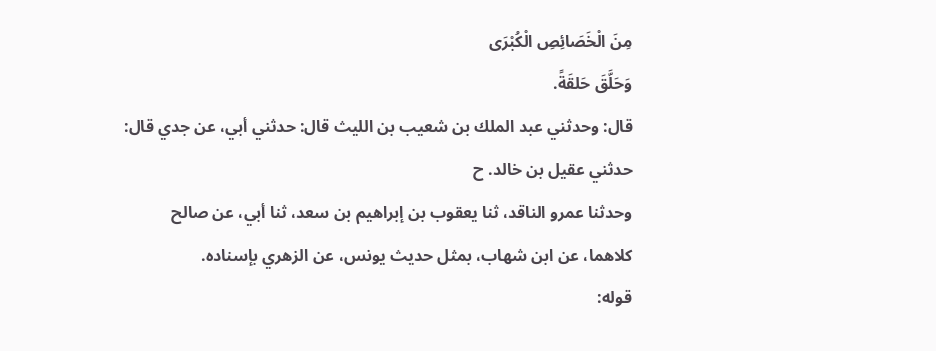مِنَ الْخَصَائِصِ الْكُبْرَى
وَحَلَّقَ حَلقَةً.
قال: وحدثني عبد الملك بن شعيب بن الليث قال: حدثني أبي، عن جدي قال:
حدثني عقيل بن خالد. ح
وحدثنا عمرو الناقد، ثنا يعقوب بن إبراهيم بن سعد، ثنا أبي، عن صالح
كلاهما، عن ابن شهاب، بمثل حديث يونس، عن الزهري بإسناده.
قوله: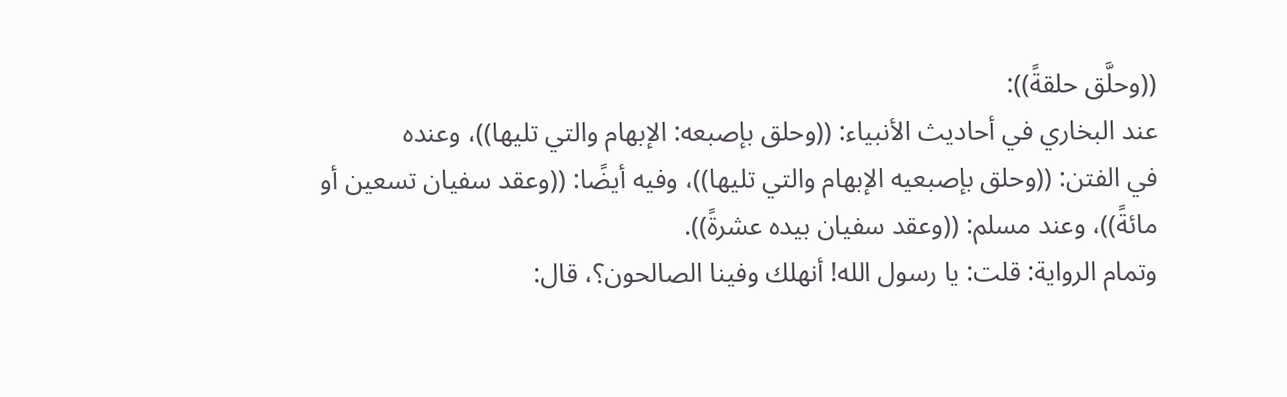((وحلَّق حلقةً)):
عند البخاري في أحاديث الأنبياء: ((وحلق بإصبعه: الإبهام والتي تليها))، وعنده
في الفتن: ((وحلق بإصبعيه الإبهام والتي تليها))، وفيه أيضًا: ((وعقد سفيان تسعين أو
مائةً))، وعند مسلم: ((وعقد سفيان بيده عشرةً)).
وتمام الرواية: قلت: يا رسول الله! أنهلك وفينا الصالحون؟، قال: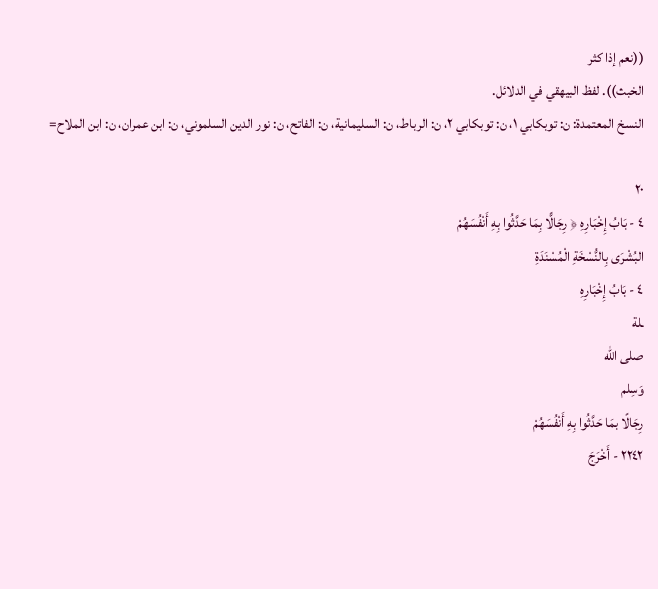((نعم إذا كثر
الخبث)). لفظ البيهقي في الدلائل.
النسخ المعتمدة: ن: توبكابي ١، ن: توبكابي ٢، ن: الرباط، ن: السليمانية، ن: الفاتح، ن: نور الدين السلموني، ن: ابن عمران، ن: ابن الملاح=

٢٠
٤ - بَابُ إِخْبَارِهِ ﴿ رِجَالًّا بِمَا حَدَّثُوا بِهِ أَنْفُسَهُمْ
البُشْرَى بِالنُّسْخَةِ الْمُسْنَدَةِ
٤ - بَابُ إِخْبَارِهِ
ـلة
صلى الله
وَسِلم
رِجَالًا بمَا حَدَّثُوا بِهِ أَنْفُسَهُمْ
٢٢٤٢ - أَخْرَجَ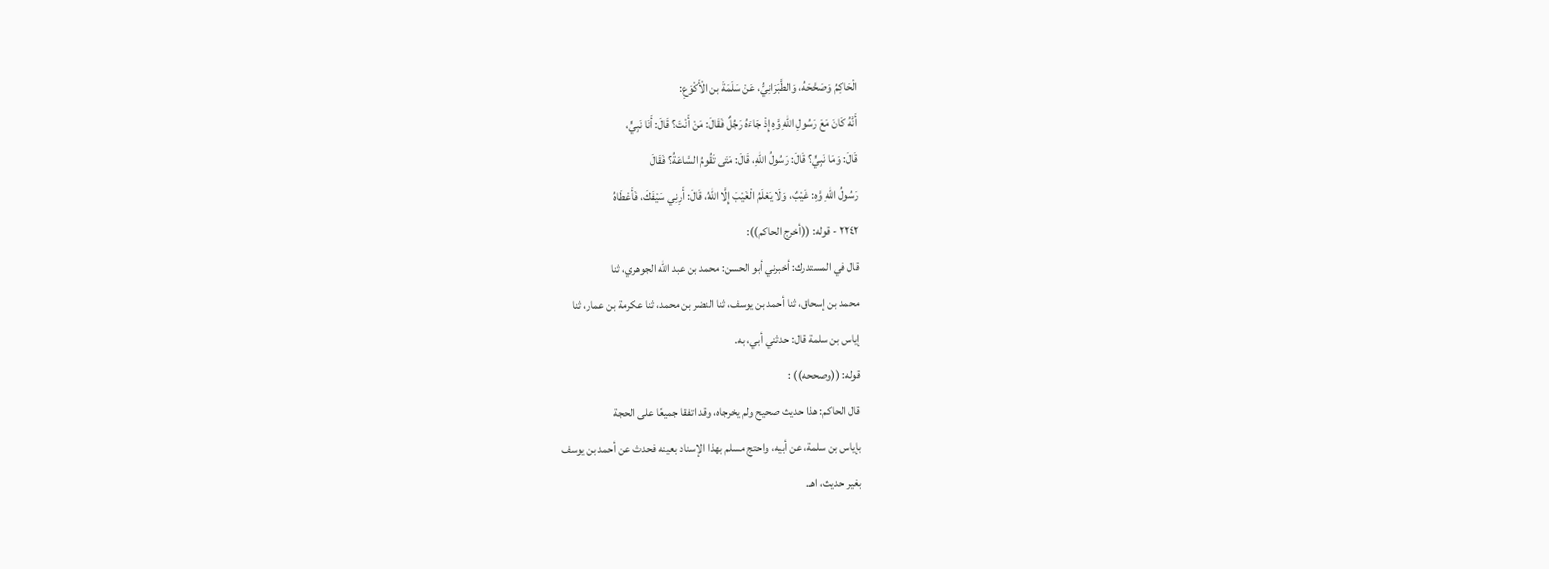الْحَاكِمُ وَصَحَّحَهُ، وَالطَّبَرَانِيُّ، عَنْ سَلَمَةَ بن الْأَكْوَعِ:
أَنَّهُ كَانَ مَعَ رَسُولِ اللهِ وَّهِ إِذْ جَاءَهُ رَجُلٌ فَقَالَ: مَنْ أَنْتَ؟ قَالَ: أَنَا نَبِيٍّ،
قَالَ: وَمَا نَبِيٍّ؟ قَالَ: رَسُولُ اللهِ، قَالَ: مَتَى تَقُومُ السَّاعَةُ؟ فَقَالَ
رَسُولُ اللهِ وَّهِ: غَيْبٌ، وَلَا يَعْلَمُ الْغَيْبَ إِلَّا اللهُ، قَالَ: أَرِنِي سَيْفَكَ، فَأَعْطَاهُ
٢٢٤٢ - قوله: ((أخرج الحاكم)):
قال في المستدرك: أخبرني أبو الحسن: محمد بن عبد الله الجوهري، ثنا
محمد بن إسحاق، ثنا أحمد بن يوسف، ثنا النضر بن محمد، ثنا عكرمة بن عمار، ثنا
إياس بن سلمة قال: حدثني أبي، به.
قوله: ((وصححه)) :
قال الحاكم: هذا حديث صحيح ولم يخرجاه، وقد اتفقا جميعًا على الحجة
بإياس بن سلمة، عن أبيه، واحتج مسلم بهذا الإسناد بعينه فحدث عن أحمد بن يوسف
بغیر حدیث، اهـ.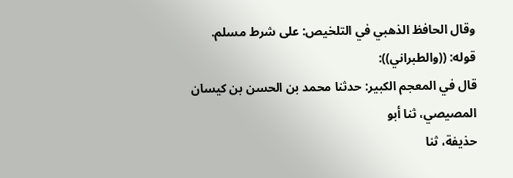وقال الحافظ الذهبي في التلخيص: على شرط مسلم.
قوله: ((والطبراني)):
قال في المعجم الكبير: حدثنا محمد بن الحسن بن كيسان المصيصي، ثنا أبو
حذيفة، ثنا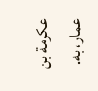عكرمة بن عمار، به.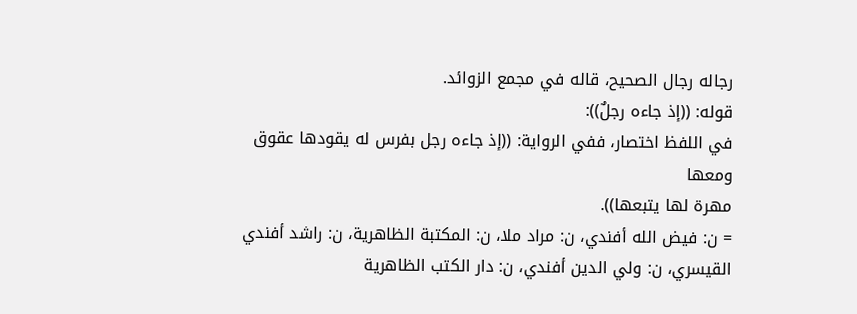رجاله رجال الصحيح، قاله في مجمع الزوائد.
قوله: ((إذ جاءه رجلٌ)):
في اللفظ اختصار، ففي الرواية: ((إذ جاءه رجل بفرس له يقودها عقوق ومعها
مهرة لها يتبعها)).
= ن: فيض الله أفندي، ن: مراد ملا، ن: المكتبة الظاهرية، ن: راشد أفندي القيسري، ن: ولي الدين أفندي، ن: دار الكتب الظاهرية